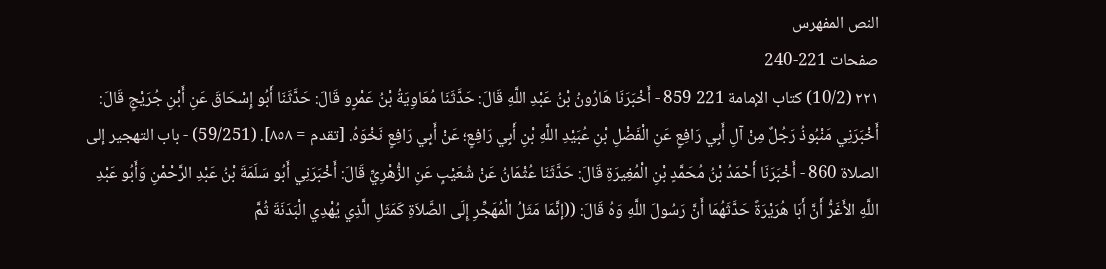النص المفهرس
صفحات 221-240
٢٢١ (10/2) كتاب الإمامة 221 859 - أَخْبَرَنَا هَارُونُ بْنُ عَبْدِ اللَّهِ قَالَ: حَدَّثَنَا مُعَاوِيَةُ بْنُ عَمْرٍو قَالَ: حَدَّثَنَا أَبُو إِسْحَاقَ عَنِ أَبْنِ جُرَيْجٍ قَالَ: أَخْبَرَنِي مَنْبُوذُ رَجُلٌ مِنْ آلِ أَبِي رَافِعٍ عَنِ الْفَضْلِ بْنِ عُبَيْدِ اللَّهِ بْنِ أَبِي رَافِعٍ؛ عَنْ أَبِي رَافِعٍ نَخْوَهُ. [تقدم = ٨٥٨]. (59/251) - باب التهجير إلى الصلاة 860 - أَخْبَرَنَا أَحْمَدُ بْنُ مُحَمَّدٍ بْنِ الْمُغِيرَةِ قَالَ: حَدَّثَنَا عُثْمَانُ عَنْ شُعَيْبٍ عَنِ الزُّهْرِيِّ قَالَ: أَخْبَرَنِي أَبُو سَلَمَةَ بْنُ عَبْدِ الرَّحْمْنِ وَأَبُو عَبْدِ اللَّهِ الأَغَرُّ أَنَّ أَبَا هُرَيْرَةً حَدَّثَهُمَا أَنَّ رَسُولَ اللَّهِ وَهُ قَالَ: ((إنَّمَا مَثَلُ الْمُهَجِّرِ إِلَى الصَّلاَةِ كَمَثَلِ الَّذِي يُهْدِي الْبَدَنَةَ ثُمَّ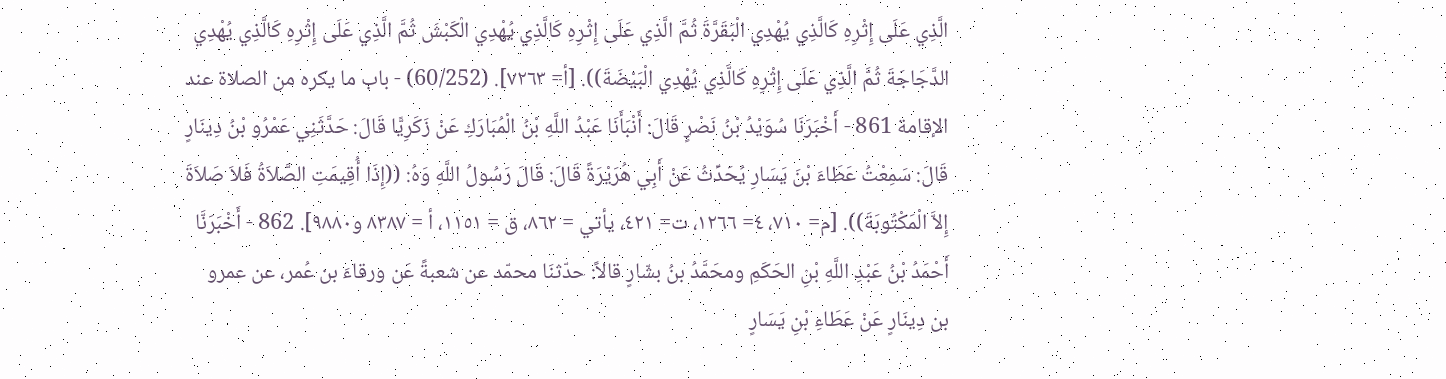الَّذِي عَلَى إِثْرِهِ كَالَّذِي يُهْدِي الْبَقَرَّةَ ثُمَّ الَّذِي عَلَى إِثْرِهِ كَالَّذِي يُهْدِي الْكَبْشَ ثُمَّ الَّذِي عَلَى إِثْرِهِ كَالَّذِي يُهْدِي الدَّجَاجَةَ ثُمَّ الَّذِي عَلَى إِثْرِهِ كَالَّذِي يُهْدِي الْبَيْضَةَ)). [أ= ٧٢٦٣]. (60/252) - باب ما يكره من الصلاة عند الإقامة 861 - أَخْبَرَنَا سُوَيْدُ بْنُ نَصْرٍ قَالَ: أَنْبَأَنَا عَبْدُ اللَّهِ بْنُ الْمُبَارَكِ عَنْ زَكَرِيًّا قَالَ: حَدَّثَنِي عَمْرُو بْنُ دِينَارٍ قَالَ: سَمِعْتُ عَطَاءَ بْنَ يَسَارِ يُحَدِّثُ عَنْ أَبِي هُرَيْرَةً قَالَ: قَالَ رَسُولُ اللَّهِ وَهُ: ((إِذَا أُقِيمَتِ الصَّلاَةُ فَلاَ صَلاَةَ إِلاَّ الْمَكْتُوبَةَ)). [م= ٧١٠، ٤= ١٢٦٦، ت= ٤٢١، يأتي = ٨٦٢، ق = ١١٥١، أ = ٨٣٨٧ و٩٨٨٠]. 862 - أَخْبَرَنَّا أَحْمَدُ بْنُ عَبْدِ اللَّهِ بْنِ الحَكَمِ ومحَمَّدُ بنُ بشّارٍ قالاً: حدّثنَا محمّد عن شعبةً عَن ورقاءَ بن عُمر، عن عمرو بن دِينَارٍ عَنْ عَطَاءِ بْنِ يَسَارٍ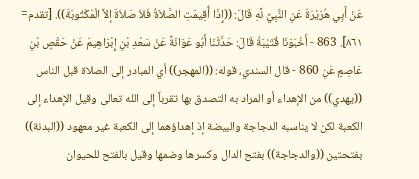عَنْ أَبِي هُرَيْرَةَ عَنِ النَّبِيِّ نَّهِ قَالَ: ((إِذَا أُقِيمَتِ الصَّلاَةُ فَلاَ صَلاَةَ إلاَّ الْمَكْتُوبَةَ)). [تقدم= ٨٦١]. 863 - أَخْبَوَنَا قُتَيْبَةُ قَالَ: حَدَّثَنَا أَبُو عَوَانَةً عَنْ سَعْدِ بْنِ إِبْرَاهِيمَ عَنْ حَقْصٍ بْنِ عَاصِمٍ عَنِ 860 - قال السندي، قوله: ((المهجر)) أي المبادر إلى الصلاة قبل الناس ((يهدي)) من الإهداء أو المراد به التصدق بها تقرباً إلى الله تعالى وقيل الإهداء إلى الكعبة لكن لا يناسبه الدجاجة والبيضة إذ إهداؤهما إلى الكعبة غير معهود ((البدنة)) بفتحتين ((والدجاجة)) بفتح الدال وكسرها وضمها وقيل بالفتح للحيوان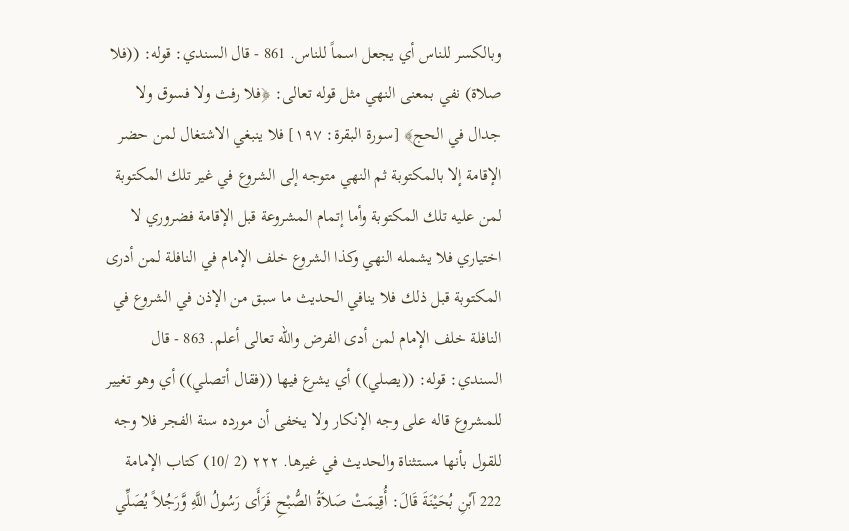وبالكسر للناس أي يجعل اسماً للناس. 861 - قال السندي: قوله: ((فلا صلاة) نفي بمعنى النهي مثل قوله تعالى: ﴿فلا رفث ولا فسوق ولا جدال في الحج﴾ [سورة البقرة: ١٩٧] فلا ينبغي الاشتغال لمن حضر الإقامة إلا بالمكتوبة ثم النهي متوجه إلى الشروع في غير تلك المكتوبة لمن عليه تلك المكتوبة وأما إتمام المشروعة قبل الإقامة فضروري لا اختياري فلا يشمله النهي وكذا الشروع خلف الإمام في النافلة لمن أدرى المكتوبة قبل ذلك فلا ينافي الحديث ما سبق من الإذن في الشروع في النافلة خلف الإمام لمن أدى الفرض والله تعالى أعلم. 863 - قال السندي: قوله: ((يصلي)) أي يشرع فيها ((فقال أتصلي)) أي وهو تغيير للمشروع قاله على وجه الإنكار ولا يخفى أن مورده سنة الفجر فلا وجه للقول بأنها مستثناة والحديث في غيرها. ٢٢٢ (2 /10) كتاب الإمامة 222 آبْنِ بُحَيْنَةَ قَالَ: أُقِيمَتْ صَلاَةُ الصُّبْحِ فَرَأَى رَسُولُ اللَّهِ وَّرَجُلاً يُصَلِّي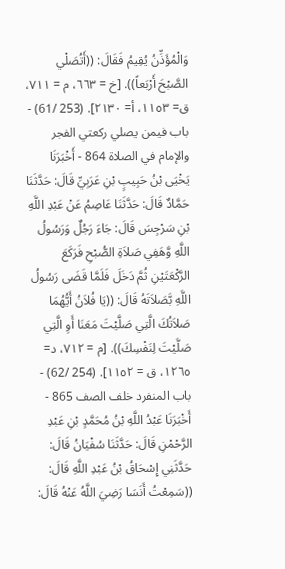وَالْمُؤَذِّنُ يُقِيمُ فَقَالَ: ((أَتُصَلْي الصَّبْحَ أَرْبَعاً)). [خ = ٦٦٣، م = ٧١١، ق= ١١٥٣، أ= ٢١٣٠]. (253 /61) - باب فيمن يصلي ركعتي الفجر والإمام في الصلاة 864 - أَخْبَرَنَا يَخْيَى بْنُ حَبِيبٍ بْنِ عَرَبِيِّ قَالَ: حَدَّثَنَا حَمَّادٌ قَالَ: حَدَّثَنَا عَاصِمُ عَنْ عَبْدِ اللَّهِ بْنِ سَرْجِسَ قَالَ: جَاءَ رَجُلٌ وَرَسُولُ اللَّهِ وَّهَفِي صَلاَةِ الصُّبْحِ فَرَكَعَ الرَّكْعَتَيْنِ ثُمَّ دَخَلَ فَلَمَّا قَضَى رَسُولُ اللَّهِ بَّصَلاَتَهُ قَالَ: ((يَا فُلاَنُ أَيُّهُمَا صَلاَتُكَ الَّتِي صَلَّيْتَ مَعَنَا أَوِ الَّتِي صَلَّيْتَ لِنَفْسِكَ)). [م = ٧١٢، د= ١٢٦٥، ق = ١١٥٢]. (254 /62) - باب المنفرد خلف الصف 865 - أَخْبَرَنَا عَبْدُ اللَّهِ بْنُ مُحَمَّدٍ بْنِ عَبْدِ الرَّحْمْنِ قَالَ: حَدَّثَنَا سُفْيَانُ قَالَ: حَدَّثَنِي إِسْحَاقُ بْنُ عَبْدِ اللَّهِ قَالَ: ((سَمِعْتُ أَنَسَا رَضِيَ اللَّهُ عَنْهُ قَالَ: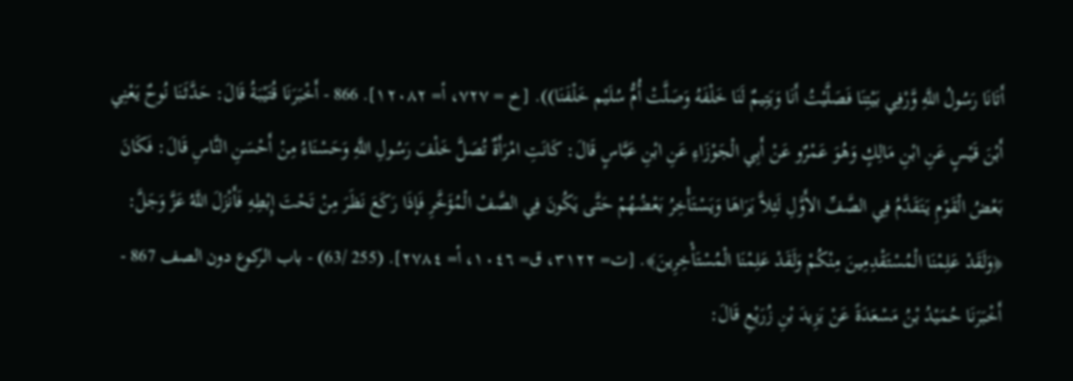أَتَانَا رَسُولُ اللَّهِ وَّرْفِي بَيْتِنَا فَصَلَّيْتُ أَنَا وَيَتِيمٌ لَنَا خَلْفَهُ وَصَلَّتْ أُمُّ سُلَيْم خَلْفَنَا)). [خ = ٧٢٧، أ= ١٢٠٨٢]. 866 - أَخْبَرَنَا قُتَيْبَةُ قَالَ: حَدَّثَنَا نُوحٌ يَعْنِي أَبْنَ قَيْسٍ عَنِ ابْنِ مَالِكٍ وَهُوَ عَمْرٌو عَنْ أَبِي الْجَوْزَاءِ عَنِ ابْنِ عَبَّاسٍ قَالَ: كَانَتِ امْرَأَةٌ تُصَلَّ خَلْفَ رَسُولِ اللَّهِ وَحَسْنَاءُ مِنْ أَحْسَنِ النَّاسِ قَالَ: فَكَانَ بَعْضُ الْقَوْمِ يَتَقَدَّمُ فِي الصَّفِّ الأَوَّلِ لَئِلاَّ يَرَاهَا وَيَسْتَأْخِرُ بَعْضُهُمْ حَتَّى يَكُونَ فِي الصَّفْ الْمُؤَخَّرِ فَإذَا رَكَعَ نَظَرَ مِنْ تَحْتَ إِبْطِهِ فَأَنْزَلَ اللَّهُ عَزَّ وَجَلَّ: ﴿وَلَقَدْ عَلِمْنَا الْمُسْتَقْدِمِينَ مِنْكُمْ وَلَقَدْ عَلِمْنَا الْمُسْتَأْخِرِينَ﴾. [ت= ٣١٢٢، ق= ١٠٤٦، أ= ٢٧٨٤]. (255 /63) - باب الركوع دون الصف 867 - أَخْبَرَنَا حُمَيْدُ بْنُ مَسْعَدَةً عَنْ يَزِيدَ بْنِ زُرَيْعِ قَالَ: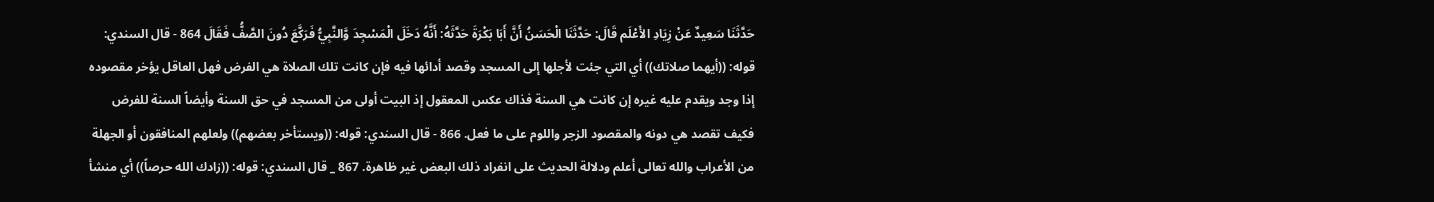حَدَّثَنَا سَعِيدٌ عَنْ زِيَادِ الأَعْلَم قَالَ: حَدَّثَنَا الْحَسَنُ أَنَّ أَبَا بَكْرَةَ حَدَّثَهُ: أَنَّهُ دَخَلَ الْمَسْجِدَ وَّالنَّبِيُّ فَرَكَّعَ دُونَ الصَّفُّ فَقَالَ 864 - قال السندي: قوله: ((أيهما صلاتك)) أي التي جئت لأجلها إلى المسجد وقصد أدائها فيه فإن كانت تلك الصلاة هي الفرض فهل العاقل يؤخر مقصوده إذا وجد ويقدم عليه غيره إن كانت هي السنة فذاك عكس المعقول إذ البيت أولى من المسجد في حق السنة وأيضاً السنة للفرض فكيف تقصد هي دونه والمقصود الزجر واللوم على ما فعل. 866 - قال السندي: قوله: ((ويستأخر بعضهم)) ولعلهم المنافقون أو الجهلة من الأعراب والله تعالى أعلم ودلالة الحديث على انفراد ذلك البعض غير ظاهرة. 867 _ قال السندي: قوله: ((زادك الله حرصاً)) أي منشأ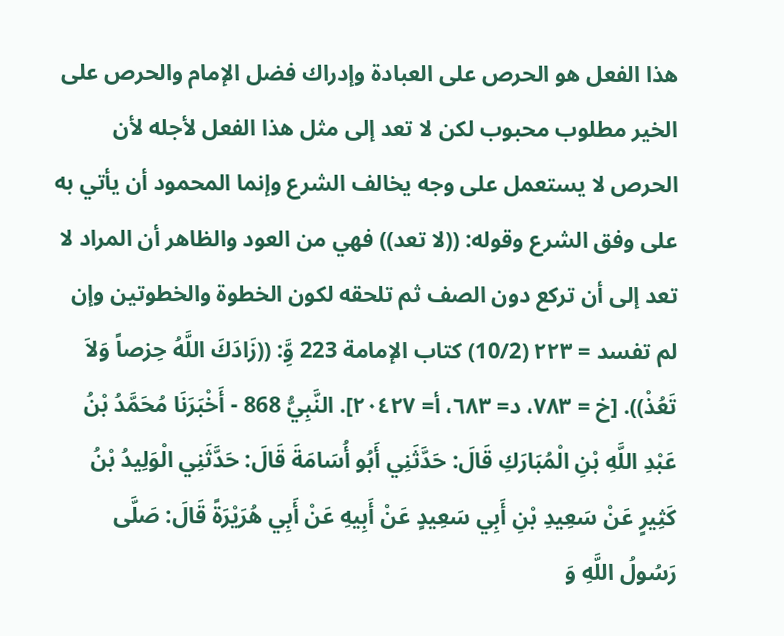هذا الفعل هو الحرص على العبادة وإدراك فضل الإمام والحرص على الخير مطلوب محبوب لكن لا تعد إلى مثل هذا الفعل لأجله لأن الحرص لا يستعمل على وجه يخالف الشرع وإنما المحمود أن يأتي به على وفق الشرع وقوله: ((لا تعد)) فهي من العود والظاهر أن المراد لا تعد إلى أن تركع دون الصف ثم تلحقه لكون الخطوة والخطوتين وإن لم تفسد = ٢٢٣ (10/2) كتاب الإمامة 223 وَِّ: ((زَادَكَ اللَّهُ حِزصاً وَلاَ تَعُذْ)). [خ = ٧٨٣، د= ٦٨٣، أ= ٢٠٤٢٧]. النَّبِيُّ 868 - أَخْبَرَنَا مُحَمَّدُ بْنُ عَبْدِ اللَّهِ بْنِ الْمُبَارَكِ قَالَ: حَدَّثَنِي أَبُو أُسَامَةَ قَالَ: حَدَّثَنِي الْوَلِيدُ بْنُ كَثِيرٍ عَنْ سَعِيدِ بْنِ أَبِي سَعِيدٍ عَنْ أَبِيهِ عَنْ أَبِي هُرَيْرَةً قَالَ: صَلَّى رَسُولُ اللَّهِ وَ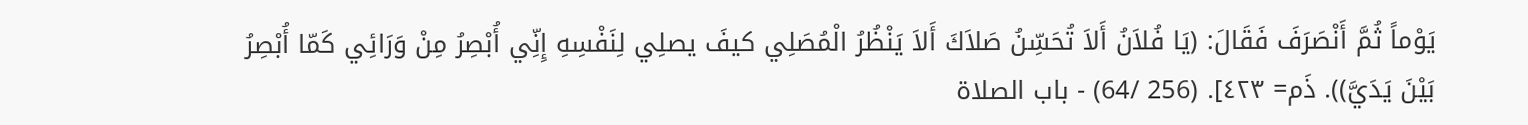يَوْماً ثُمَّ أَنْصَرَفَ فَقَالَ: (يَا فُلاَنُ أَلاَ تُحَسِّنُ صَلاَكَ أَلاَ يَنْظُرُ الْمُصَلِي کیفَ يصلِي لِنَفْسِهِ إِنِّي أُبْصِرُ مِنْ وَرَائِي كَمّا أُبْصِرُ بَيْنَ يَدَيَّ)). ذَم= ٤٢٣]. (256 /64) - باب الصلاة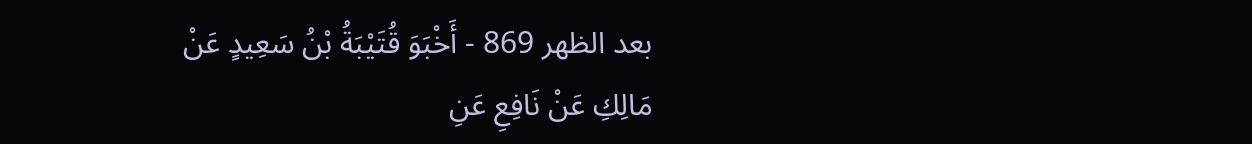بعد الظهر 869 - أَخْبَوَ قُتَيْبَةُ بْنُ سَعِيدٍ عَنْ مَالِكِ عَنْ نَافِعِ عَنِ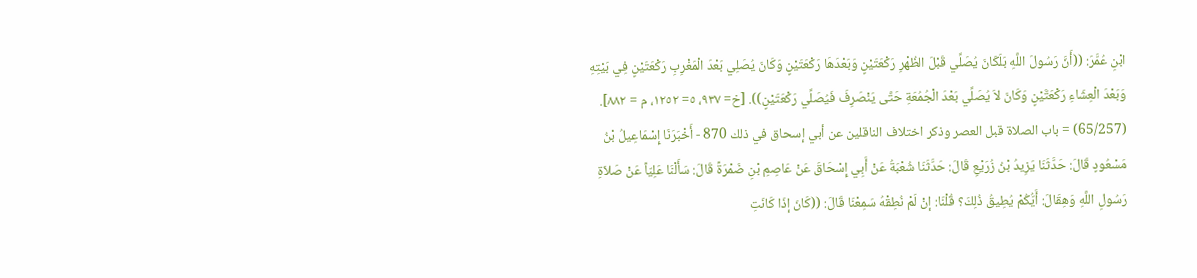ابْنِ عُمَّرَ: ((أَنَّ رَسُولَ اللَّهِ بَلَكَانَ يُصَلِّي قَبْلَ الظُهْرِ رَكْعَتَيْنٍ وَبَعْدَهَا رَكْعَتَيْنٍ وَكَانَ يُصَلِي بَعْدَ الْمَغْرِبِ رَكْعَتَيْنٍ فِي بَيْتِهِ وَبَعْدَ الْعِشَاءِ رَكْعَتَّيْنٍ وَكَانَ لاَ يُصَلِّي بَعْدَ الْجُمُعَةِ حَتَّى يَنْصَرِفَ فَيُصَلِّي رَكْعَتَيْنٍ)). [خ= ٩٣٧، ٥= ١٢٥٢، م = ٨٨٢]. (65/257) = باب الصلاة قبل العصر وذكر اختلاف الناقلين عن أبي إسحاق في ذلك 870 - أَخْبَرَنَا إِسْمَاعِيلُ بْنُ مَسْعُودٍ قَالَ: حَدَّثَنَا يَزِيدُ بْنُ زُرَيْعِ قَالَ: حَدَّثَنَا شُعْبَةُ عَنْ أَبِي إِسْحَاقَ عَنْ عَاصِمِ بْنِ ضَمْرَةً قَالَ: سَأَلْنَا عَلِيّاً عَنْ صَلاَةِ رَسُولِ اللَّهِ وَهِقَالَ: أَيُّكُمْ يُطِيقُ ذُلِكَ؟ قُلْنَا: إنْ لَمْ نُطِقْهُ سَمِعْنَا قَالَ: ((كَانَ إذَا كَانَتِ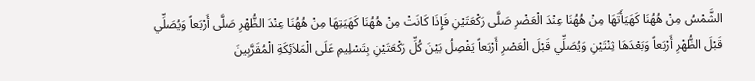الشَّمْسُ مِنْ هُهُنَا كَهَيَأَتَهَا مِنْ هُهُنَا عِنْدَ الْعَضْرِ صَلَّى رَكْعَتَيْنِ فَإِذَا كَانَتْ مِنْ هُهُنَا كَهَيَتِهَا مِنْ هُهُنَا عِنْدَ الظُّهْرِ صَلَّى أَرْبَعاً وَيُصَلِّي قَبْلَ الظُّهْرِ أَرْبَعاً وَبَعْدَهَا ثِنْتَيْنِ وَيُصَلِّي قَبْلَ الْعَصْرِ أَرْبَعاً يَفْصِلُ بَيْنَ كُلِّ رَكْعَتَيْنِ بِتَسْلِيمِ عَلَى الْمَلاَئِكَةِ الْمُقَرَّبِينَ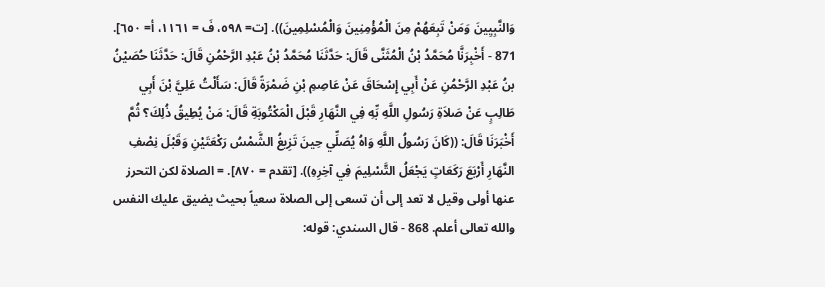وَالنَّبِيِينَ وَمَنْ تَبِعَهُمْ مِنَ الْمُؤْمِنِينَ وَالْمُسْلِمِينَ)). [ت= ٥٩٨، فَ = ١١٦١، أ= ٦٥٠]. 871 - أَخْبِرَنَّا مُحَمَّدُ بْنُ الْمُثَنَّى قَالَ: حَدَّثَنَا مُحَمَّدُ بْنُ عَبْدِ الرَّحْمُنِ قَالَ: حَدَّثَنَا حُصَيْنُ بنُ عَبْدِ الرَّحْمُنِ عَنْ أَبِي إِسْحَاقَ عَنْ عَاصِمِ بْنِ ضَمْرَةً قَالَ: سَأَلْتُ عَلِيَّ بْنَ أَبِي طَالِبٍ عَنْ صَلاَةِ رَسُولِ اللَّهِ بِّهِ فِي النَّهَارِ قَبْلَ الْمَكْتُوبَةِ قَالَ: مَنْ يُطِيقُ ذُلِكَ؟ ثُمَّ أَخْبَرَنَا قَالَ: ((كَانَ رَسُولُ اللَّهِ وَاهُ يُصَلِّي حِينَ تَزِيغُ الشَّمْسُ رَكْعَتَيْنِ وَقَبْلَ نِصْفِ النَّهَارِ أَرْبَعَ رَكَعَاتٍ يَجْعَلُ التَّسْلِيمَ فِي آخِرِهِ)). [تقدم = ٨٧٠]. = الصلاة لكن التحرز عنها أولى وقيل لا تعد إلى أن تسعى إلى الصلاة سعياً بحيث يضيق عليك النفس والله تعالى أعلم. 868 - قال السندي: قوله: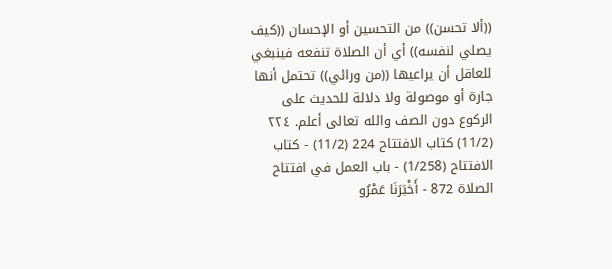((ألا تحسن)) من التحسين أو الإحسان ((كيف يصلي لنفسه)) أي أن الصلاة تنفعه فينبغي للعاقل أن يراعيها ((من ورائي)) تحتمل أنها جارة أو موصولة ولا دلالة للحديث على الركوع دون الصف والله تعالى أعلم. ٢٢٤ (11/2) كتاب الافتتاح 224 (11/2) - كتاب الافتتاح (1/258) - باب العمل في افتتاح الصلاة 872 - أَخْبَرَنَا عَمْرُو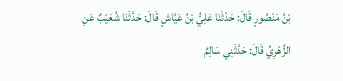بْنُ مَنْصُورٍ قَالَ: حَدْثَنَا عَلِيُّ بْنُ عَيَّاشٍ قَالَ: حَدَّثَنَا شُعَيْبٌ عَنِ الزُّهْرِيِّ قَالَ: حَدَّثَنِي سَالِمٌ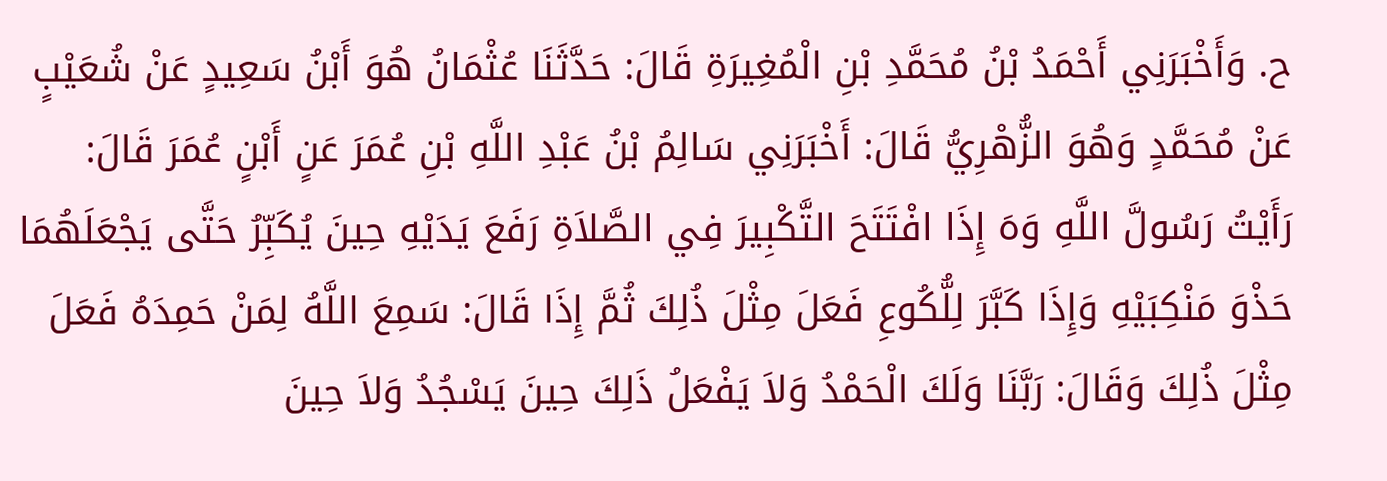ح. وَأَخْبَرَنِي أَحْمَدُ بْنُ مُحَمَّدِ بْنِ الْمُغِيرَةِ قَالَ: حَدَّثَنَا عُثْمَانُ هُوَ أَبْنُ سَعِيدٍ عَنْ شُعَيْبٍ عَنْ مُحَمَّدٍ وَهُوَ الزُّهْرِيُّ قَالَ: أَخْبَرَنِي سَالِمُ بْنُ عَبْدِ اللَّهِ بْنِ عُمَرَ عَنٍ أَبْنٍ عُمَرَ قَالَ: رَأَيْتُ رَسُولَّ اللَّهِ وَهَ إِذَا افْتَتَحَ التَّكْبِيرَ فِي الصَّلاَةِ رَفَعَ يَدَيْهِ حِينَ يُكَبِّرُ حَتَّى يَجْعَلَهُمَا حَذْوَ مَنْكِبَيْهِ وَإِذَا كَبَّرَ لِلُّكُوعِ فَعَلَ مِثْلَ ذُلِكَ ثُمَّ إِذَا قَالَ: سَمِعَ اللَّهُ لِمَنْ حَمِدَهُ فَعَلَ مِثْلَ ذُلِكَ وَقَالَ: رَبَّنَا وَلَكَ الْحَمْدُ وَلاَ يَفْعَلُ ذَلِكَ حِينَ يَسْجُدُ وَلاَ حِينَ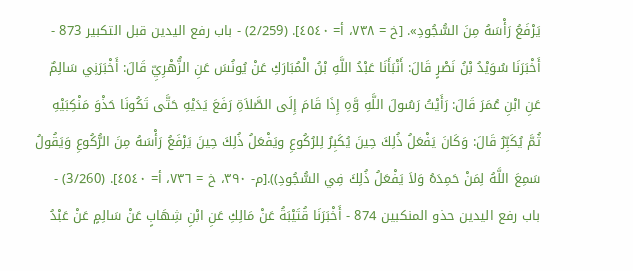يَرْفَعُ رَأْسَهُ مِنَ السُّجُودِ». [خ = ٧٣٨، أ= ٤٥٤٠]. (2/259) - باب رفع اليدين قبل التكبير 873 - أَخْبَرَنَا سُوَيْدُ بْنُ نَصْرٍ قَالَ: أَنْبَأَنَا عَبْدُ اللَّهِ بْنُ الْمُبَارَكِ عَنْ يُونُسَ عَنِ الزُّهْرِيِّ قَالَ: أَخْبَرَنِي سَالِمٌ عَنِ ابْنِ عُمَرَ قَالَ: رَأَيْتُ رَسُولَ اللَّهِ وَّهِ إِذَا قَامَ إِلَى الصَّلاَةِ رَفَعَ يَدَيْهِ حَتَّى تَكُونَا حَذْوَ مَنْكِبَيْهِ ثُمَّ يُكَبِّرُ قَالَ: وَكَانَ يَفْعَلُ ذُلِكَ حِينَ يُكَبِرُ لِلرُكُوعِ ويَفْعَلُ ذُلِكَ حِينَ يَرْفَعُ رَأْسَهُ مِنَ الرُّكُوعِ وَيَقُولُ سَمِعَ اللَّهُ لِمَنْ حَمِدَهُ وَلاَ يَفْعَلُ ذُلِكَ فِي السُّجُودِ)).[م- ٣٩٠، خ = ٧٣٦، أ= ٤٥٤٠]. (3/260) - باب رفع اليدين حذو المنكبين 874 - أَخْبَرَنَا قُتَيْبَةُ عَنْ مَالِكِ عَنِ ابْنِ شِهَابٍ عَنْ سَالِمٍ عَنْ عَبْدُ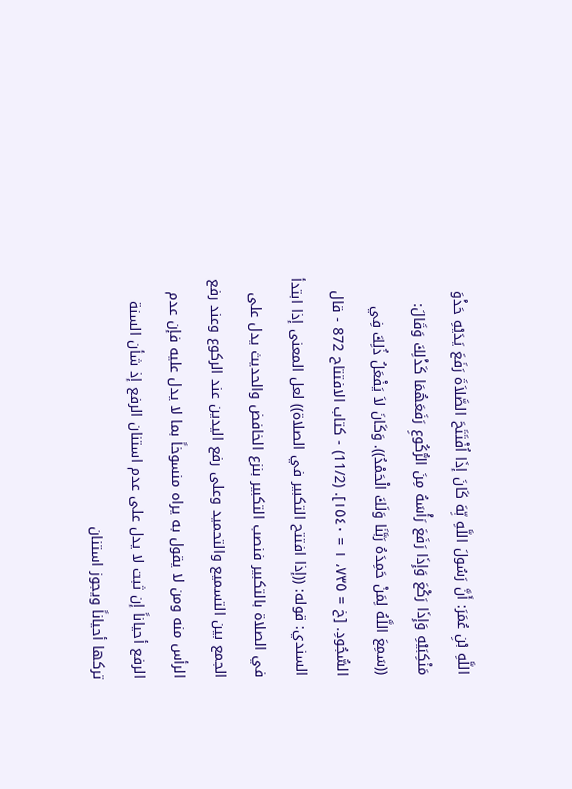اللَّهِ بْنِ عُمَرَ: أَنَّ رَسُولَ اللَّهِ بِّهَ كَانَ إذَا اُفْتَتَحَ الصَّلاَةَ رَفَعَ يَدَيْهِ حَذْوَ مَنْكِبَيْهِ وَإِذَا رَكْعَ وَإِذَا رَفَعَ رَأْسَهُ مِنَ الرُّكُوعِ رَفَعَهُمَا كَذْلِكَ وَقَالَ: ((سَمِعَ اللَّهُ لِمَنْ حَمِدَهُ رَبَّنَا وَلَكَ الْحَمْدُ)). وَكَانَ لاَ يَفْعَلُ ذُلِكَ فِي السُّجُودِ. [خ = ٧٣٥، ١ = ١٥٤٠]. (11/2) - كتاب الافتتاح 872 - قال السندي: قوله: ((إذا افتتح التكبير في الصلاة)) لعل المعنى إذا ابتدأ في الصلاة بالتكبير فنصب التكبير بنزع الخافض والحديث يدل على الجمع بين التسميع والتحميد وعلى رفع اليدين عند الركوع وعند رفع الرأس منه ومن لا يقول به يراه منسوخاً بما لا يدل عليه فإن عدم الرفع أحياناً إن ثبت لا يدل على عدم استنان الرفع إذ شأن السنة تركها أحياناً ويجوز استنان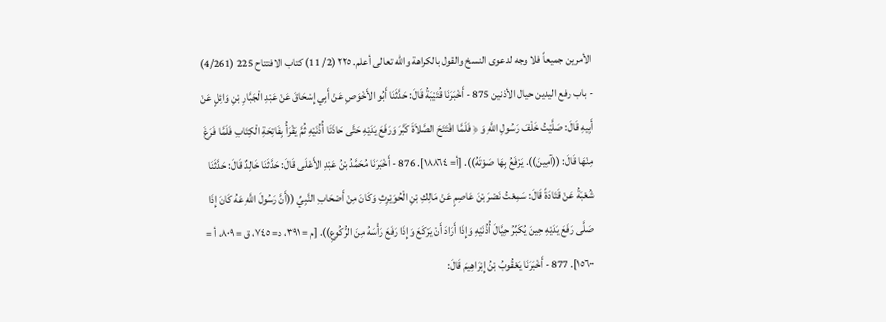الأمرين جميعاً فلا وجه لدعوى النسخ والقول بالكراهة والله تعالى أعلم. ٢٢٥ (2/ 11) كتاب الافتتاح 225 (4/261) - باب رفع اليدين حيال الأذنين 875 - أَخْبَرَنَا قُتَيْبَةُ قَالَ: حَدَّثَنَا أَبُو الأَخْوَصِ عَنْ أَبِي إِسْحَاقَ عَنْ عَبْدِ الْجَبَّارِ بْنِ وَائِلٍ عَنْ أَبِيهِ قَالَ: صَلَّيْتُ خَلْفَ رَسُولِ اللَّهِ وَ ﴿ فَلَمَّا افْتَتَحَ الصَّلاَةَ كَبَّرَ وَرَفَعَ يَدَيْهِ حَتَّى حَاذَتَا أُذُنَيْهِ ثُمَّ يَقْرَأُ بِفَاتِحَةِ الْكِتَابِ فَلَمَّا فَرَغَ مِنْهَا قَالَ: ((آمِينَ)). يَرْفَعُ بِهَا صَوْتَهُ)). [أ= ١٨٨٦٤]. 876 - أَخْبَرَنَا مُحَمَّدُ بْنُ عَبْدِ الأَعْلَى قَالَ: حَدَّثَنَا خَالِدٌ قَالَ: حَدَّثَنَا شُعْبَةُ عَنْ قَتَادَةً قَالَ: سَمِعْتُ نَصْرَ بْنَ عَاصِمٍ عَنْ مَالِكِ بْنِ الْحُوَيْرِثِ وَكَانَ مِنْ أَصْحَابِ النَّبِيِّ ((أَنَّ رَسُولَ اللَّهِ عَهُ كَانَ إِذَا صَلَّى رَفَعَ يَدَيْهِ حِينَ يُكَبِّرُ حِيَّالَ أُذُنَيْهِ وَإِذَا أَرَادَ أَنْ يَرْكَعَ وَإِذَا رَفَعَ رَأْسَهُ مِنَ الرُّكُوعِ)). [م = ٣٩١، د= ٧٤٥، ق = ٨٠٩، أ = ١٥٦٠٠]. 877 - أَخْبَرَنَا يَعْقُوبُ بْنُ إِبْرَاهِيمَ قَالَ: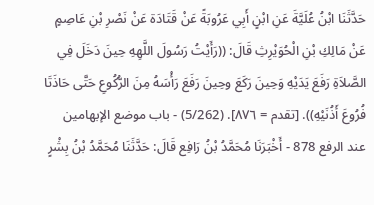حَدَّثَنَا ابْنُ عُلَيَّةَ عَنِ ابْنٍ أَبِي عَرُوبَةً عَنْ قَتَادَة عَنْ نَصْرِ بْنِ عَاصِمٍ عَنْ مَالِكِ بْنِ الْحُوَيْرِثِ قَالَ: ((رَأَيْتُ رَسُولَ اللَّهِهِ حِينَ دَخَلَ فِي الصَّلاَةِ رَفَعَ يَدَيْهِ وَحِينَ رَكَعَ وحِينَ رَفَعَ رَأْسَهُ مِنَ الرُّكُوعِ حَتَّى حَاذَتَا فُرُوعَ أَذُنَيْهِ)). [تقدم = ٨٧٦]. (5/262) - باب موضع الإبهامين عند الرفع 878 - أَخْبَرَنَا مُحَمَّدُ بْنُ رَافِع قَالَ: حَدَّثَنَا مُحَمَّدُ بْنُ بِشْرٍ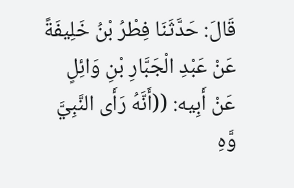قَالَ: حَدَّثَنَا فِطْرُ بْنُ خَلِيفَةً عَنْ عَبْدِ الْجَبَّارِ بْنِ وَائِلٍ عَنْ أَبِيه: ((أَنَّهُ رَأَى النَّبِيَّ وَّهِ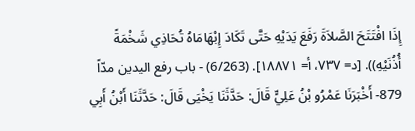إِذَا افْتَتَحَ الصَّلاَةَ رَفَعَ يَدَيْهِ حَتَّى تَكَادَ إِبْهَامَاهُ تُحَاذِي شَخْمَةً أُذُنَيْهِ)). [د= ٧٣٧، أ= ١٨٨٧١]. (6/263) - باب رفع اليدين مدّاً 879- أَخْبَرَنَا عَمْرُو بْنُ عَلِيٍّ قَالَ: حَدَّثَنَا يَخْيَى قَالَ: حَدَّثَنَا أَبْنُ أَبِي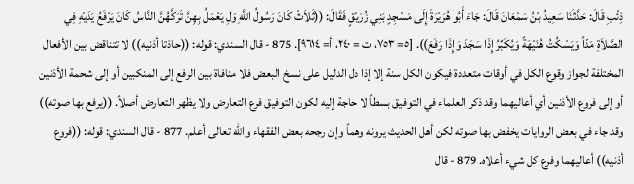ذِئْبِ قَالَ: حَدَّثَنَا سَعِيدُ بْنُ سَمْعَانَ قَالَ: جَاءَ أَبُو هُرَيْرَةَ إِلَى مَسْجِدٍ بَنِي زُرَيْقٍ فَقَالَ: ((ثَلاَثْ كَانَ رَسُولُ اللَّهِ وَلِ يَعْمَلُ بِهِنَّ تَرَكَّهُنَّ النَّاسُ كَانَ يَرْفَعُ يَدَيْهِ فِي الصَّلاَةِ مَدّاً وَيَسْكُتُ هُنَيْهَةً وَيُكَبِّرُ إِذَا سَجَدَ وَإِذَا رَفَعَ)). [٥= ٧٥٣، ت = ٢٤٠، أ= ٩٦١٤]. 875 - قال السندي: قوله: ((حاذتا أذنيه)) لا تتناقض بين الأفعال المختلفة لجواز وقوع الكل في أوقات متعددة فيكون الكل سنة إلا إذا دل الدليل على نسخ البعض فلا منافاة بين الرفع إلى المنكبين أو إلى شحمة الأذنين أو إلى فروع الأذنين أي أعاليهما وقد ذكر العلماء في التوفيق بسطاً لا حاجة إليه لكون التوفيق فرع التعارض ولا يظهر التعارض أصلاً. ((يرفع بها صوته)) وقد جاء في بعض الروايات يخفض بها صوته لكن أهل الحديث يرونه وهماً وإن رجحه بعض الفقهاء والله تعالى أعلم. 877 - قال السندي: قوله: ((فروع أذنيه)) أعاليهما وفرع كل شيء أعلاه. 879 - قال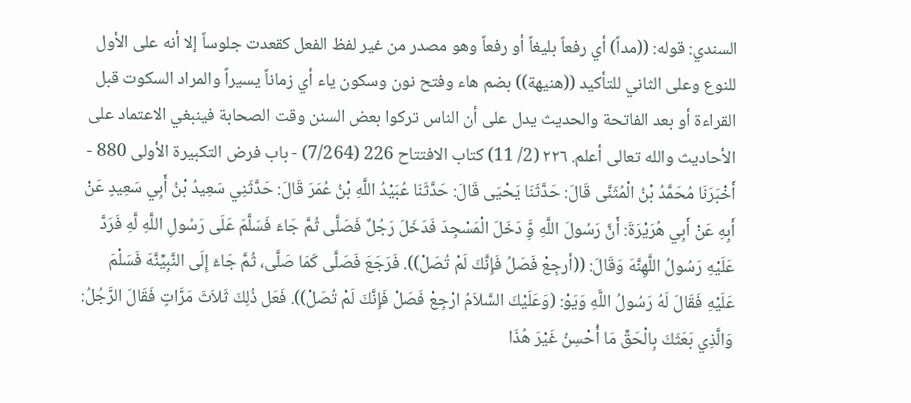السندي: قوله: ((مداً) أي رفعاً بليغاً أو رفعاً وهو مصدر من غير لفظ الفعل كقعدت جلوساً إلا أنه على الأول للنوع وعلى الثاني للتأكيد ((هنيهة)) بضم هاء وفتح نون وسكون ياء أي زماناً يسيراً والمراد السكوت قبل القراءة أو بعد الفاتحة والحديث يدل على أن الناس تركوا بعض السنن وقت الصحابة فينبغي الاعتماد على الأحاديث والله تعالى أعلم. ٢٢٦ (2/ 11) كتاب الافتتاح 226 (7/264) - باب فرض التكبيرة الأولى 880 - أَخْبَرَنَا مُحَمَّدُ بْنُ الْمُثَنَّى قَالَ: حَدَّثَنَا يَحْيَى قَالَ: حَدَّثَنَا عُبَيْدُ اللَّهِ بْنُ عُمَرَ قَالَ: حَدَّثَنِي سَعِيدُ بْنُ أَبِي سَعِيدٍ عَنْ أَبِهِ عَنْ أَبِي هُرَيْرَةَ: أَنَّ رَسُولَ اللَّهِ وَِّ دَخَلَ الْمَسْجِدَ فَدَخَلَ رَجُلٌ فَصَلَّى ثُمَّ جَاءَ فَسَلَّمَ عَلَى رَسُولِ اللَّهِ لَّهِ فَرَدَّ عَلَيْهِ رَسُولُ اللَّهِنَّهَ وَقَالَ: ((أرجِعْ فَصَلُ فَإِنَّكَ لَمْ تُصَلْ)). فَرَجَعَ فَصَلَّى كَمَا صَلَّى، ثُمَّ جَاءَ إِلَى النَّبِيِّنَّهَ فَسَلْمَ عَلَيْهِ فَقَالَ لَهُ رَسُولُ اللَّهِ وَيَوْ: (وَعَلَيْكَ السَّلاَمُ ارْجِعْ فَصَلْ فَإِنَّكَ لَمْ تُصَلْ)). فَعَل ذُلِكَ ثَلاَثَ مَرَّاتٍ فَقَالَ الرَّجُلُ: وَالَّذِي بَعَثَكَ بِالْحَقِّ مَا أُحْسِنُ غَيْرَ هُذَا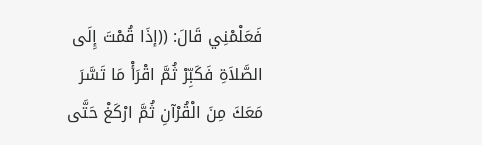فَعَلْمْنِي قَالَ: ((إذَا قُمْتَ إِلَى الصَّلاَةِ فَكَبِّرْ ثُمَّ اقْرَأْ مَا تَسَّرَ مَعَكَ مِنَ الْقُرْآنِ ثُمَّ ارْكَغْ حَتَّى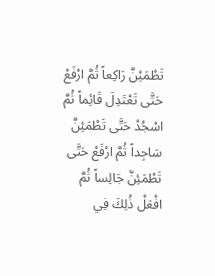تَطْمَيْنَّ رَاكِعاً ثُمَّ ارْفَعْ حَتَّى تَعْتَدِلَ قَائِماً ثُمَّ اسْجُدْ حَتَّى تَطْمَئِنَّ سَاجِداً ثُمَّ ارْفَعْ حَتَّى تَطْمَئِنَّ جَالِساً ثُمَّ افْعَلْ ذُلِكَ فِي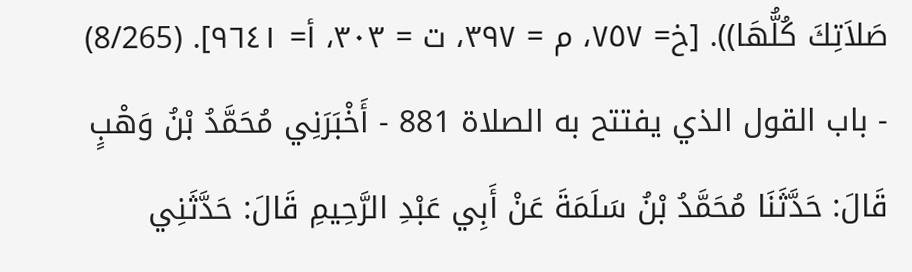صَلاَتِكَ كُلُّهَا)). [خ= ٧٥٧، م = ٣٩٧، ت = ٣٠٣، أ= ٩٦٤١]. (8/265) - باب القول الذي يفتتح به الصلاة 881 - أَخْبَرَنِي مُحَمَّدُ بْنُ وَهْبٍ قَالَ: حَدَّثَنَا مُحَمَّدُ بْنُ سَلَمَةَ عَنْ أَبِي عَبْدِ الرَّحِيمِ قَالَ: حَدَّثَنِي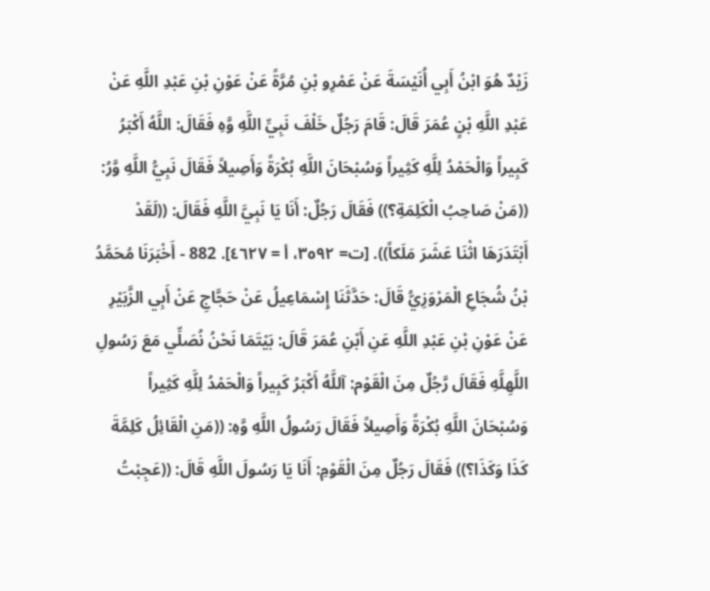زَيْدٌ هُوَ ابْنُ أَبِي أُنَيْسَةَ عَنْ عَمْرِو بْنِ مُرَّةً عَنْ عَوْنِ بْنِ عَبْدِ اللَّهِ عَنْ عَبْدِ اللَّهِ بْنٍ عُمَرَ قَالَ: قَامَ رَجُلٌ خَلْفَ نَبِيِّ اللَّهِ وَّهِ فَقَالَ: اللَّهُ أَكْبَرُ كَبِيراً وَالْحَمْدُ لِلَّهِ كَثِيراً وَسُبْحَانَ اللَّهِ بُكْرَةً وَأَصِيلاً فَقَالَ نَبِيُّ اللَّهِ وَّرُ: ((مَنْ صَاحِبُ الْكَلِمَةِ؟)) فَقَالَ رَجُلٌ: أَنَا يَا نَبِيَّ اللَّهِ فَقَالَ: ((لَقَدْ أَبْتَدَرَهَا اثْنَا عَشَرَ مَلَكاً)). [ت= ٣٥٩٢، أ = ٤٦٢٧]. 882 - أَخْبَرَنَا مُحَمَّدُ بْنُ شُجَاعِ الْمَرْوَزِيُّ قَالَ: حَدَّثَنَا إِسْمَاعِيلُ عَنْ حَجَّاجِ عَنْ أَبِي الزَّبَيْرِ عَنْ عَوْنِ بْنِ عَبْدِ اللَّهِ عَنِ أَبْنِ عُمَرَ قَالَ: بَيْتَمَا نَحْنُ نُصَلِّي مَعَ رَسُولِ اللَّهِلَّهِ فَقَالَ رَّجُلٌ مِنَ الْقَوْم: آللَّهُ أَكْبَرُ كَبِيراً وَالْحَمْدُ لِلَّهِ كَثِيراً وَسُبْحَانَ اللَّهِ بُكْرَةً وَأَصِيلاً فَقَالَ رَسُولُ اللَّهِ وَّهِ: ((مَنِ الْقَائِلُ كَلِمَّةَ كَذَا وَكَذَا؟)) فَقَالَ رَجُلٌ مِنَ الْقَوْمِ: أَنَا يَا رَسُولَ اللَّهِ قَالَ: ((عَجِبْتُ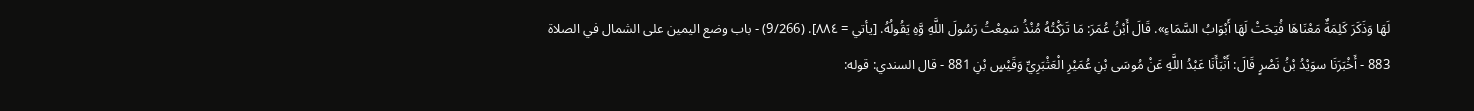لَهَا وَذَكَرَ كَلِمَةٌ مَعْنَاهَا فُتِحَتْ لَهَا أَبْوَابُ السَّمَاءِ». قَالَ أَبْنُ عُمَرَ: مَا تَرَكْتُهُ مُنْذُ سَمِعْتُ رَسُولَ اللَّهِ وَّهِ يَقُولُهُ. [يأتي = ٨٨٤]. (9/266) - باب وضع اليمين على الشمال في الصلاة 883 - أَخْبَرَنَا سوَيْدُ بْنُ نَصْرٍ قَالَ: أَنْبَأَنَا عَبْدُ اللَّهِ عَنْ مُوسَى بْنِ عُمَيْرِ الْعَثْبَرِيِّ وَقَيْسٍ بْنِ 881 - قال السندي: قوله: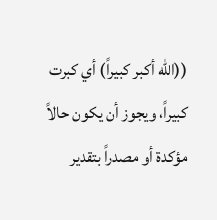((الله أكبر كبيراً) أي كبرت كبيراً، ويجوز أن يكون حالاً مؤكدة أو مصدراً بتقدير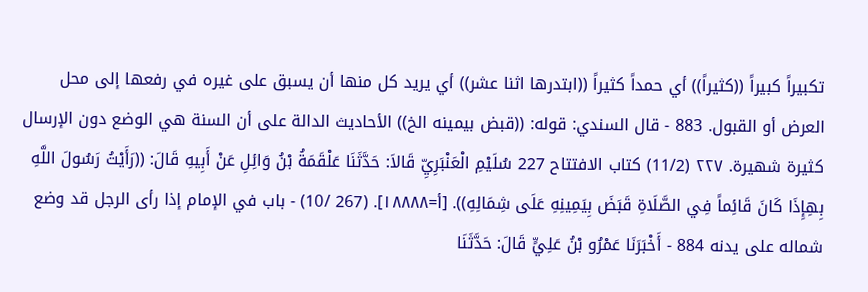تكبيراً كبيراً ((كثيراً)) أي حمداً كثيراً ((ابتدرها اثنا عشر)) أي يريد كل منها أن يسبق على غيره في رفعها إلى محل العرض أو القبول. 883 - قال السندي: قوله: ((قبض بيمينه الخ)) الأحاديث الدالة على أن السنة هي الوضع دون الإرسال كثيرة شهيرة. ٢٢٧ (11/2) كتاب الافتتاح 227 سُلَيْمِ الْعَنْبَرِيِّ قَالاَ: حَدَّثَنَا عَلْقَمَةُ بْنُ وَائِلِ عَنْ أَبِيهِ قَالَ: ((رَأَيْتُ رَسُولَ اللَّهِ بِهِإِذَا كَانَ قَائِماً فِي الصَّلَاةِ قَبَضَ بِيَمِينِهِ عَلَى شِمَالِهِ)). [أ=١٨٨٨٨]. (267 /10) - باب في الإمام إذا رأى الرجل قد وضع شماله على يدنه 884 - أَخْبَرَنَا عَمْرُو بْنُ عَلِيٍّ قَالَ: حَدَّثَنَا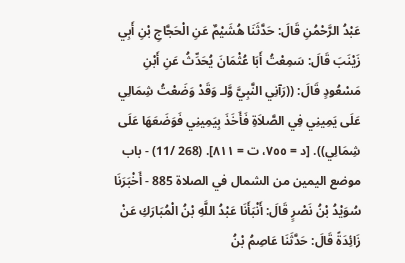عَبْدُ الرَّحْمُنِ قَالَ: حَدَّثَنَا هُشَيْمٌ عَنِ الْحَجَّاجِ بْنِ أَبِي زَيْنَبَ قَالَ: سَمِعْتُ أَبَا عُثْمَانَ يُحَدِّثُ عَنِ أَبْنِ مَسْعُودٍ قَالَ: ((رَآنِي النَّبِيَّ وَّلـ وَقَدْ وَضَعْتُ شِمَالِي عَلَى يَمِينِي فِي الصَّلاَةِ فَأَخَذَ بِيَمِينِي فَوَضَعَهَا عَلَى شِمَالِي)). [د = ٧٥٥، ت = ٨١١]. (268 /11) - باب موضع اليمين من الشمال في الصلاة 885 - أَخْبَرَنَا سُوَيْدُ بْنُ نَصْرٍ قَالَ: أَنْبَأَنَا عَبْدُ اللَّهِ بْنُ الْمُبَارَكِ عَنْ زَائِدَةً قَالَ: حَدَّثَنَا عَاصِمُ بْنُ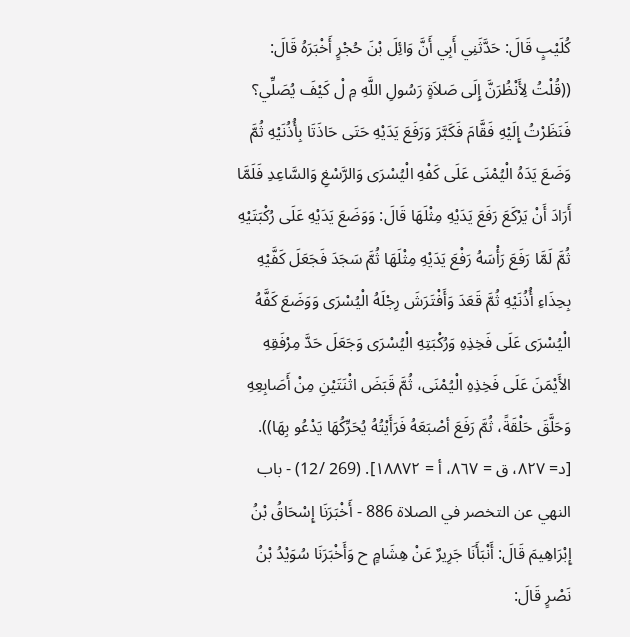كُلَيْبٍ قَالَ: حَدَّثَنِي أَبِي أَنَّ وَائِلَ بْنَ حُجْرٍ أَخْبَرَهُ قَالَ: ((قُلْتُ لِأَنْظُرَنَّ إِلَى صَلاَةٍ رَسُولِ اللَّهِ مِ لْ كَيْفَ يُصَلِّي؟ فَنَظَرْتُ إِلَيْهِ فَقَّامَ فَكَبَّرَ وَرَفَعَ يَدَيْهِ حَتَى حَاذَتَا بِأُذُنَيْهِ ثُمَّ وَضَعَ يَدَهُ الْيُمْنَى عَلَى كَفْهِ الْيُسْرَى وَالرَّسْغِ وَالسَّاعِدِ فَلَمَّا أَرَادَ أَنْ يَرْكَعَ رَفَعَ يَدَيْهِ مِثْلَهَا قَالَ: وَوَضَعَ يَدَيْهِ عَلَى رُكْبَتَيْهِ ثُمَّ لَمَّا رَفَعَ رَأْسَهُ رَفْعَ يَدَيْهِ مِثْلَهَا ثُمَّ سَجَدَ فَجَعَلَ كَفَّيْهِ بِحِذَاءِ أُذُنَيْهِ ثُمَّ قَعَدَ وَأَفْتَرَشَ رِجْلَهُ الْيُسْرَى وَوَضَعَ كَفَّهُ الْيُسْرَى عَلَى فَخِذِهِ وَرُكْبَتِهِ الْيُسْرَى وَجَعَلَ حَدَّ مِرْفَقِهِ الأَيْمَنَ عَلَى فَخِذِهِ الْيُمْنَى، ثُمَّ قَبَضَ اثْنَتَيْنِ مِنْ أَصَابِعِهِ وَحَلَّقَ حَلْقَةً، ثُمَّ رَفَعَ أصْبَعَهُ فَرَأَيْتُهُ يُحَرِّكُهَا يَدْعُو بِهَا)). [د= ٨٢٧، ق = ٨٦٧، أ = ١٨٨٧٢]. (269 /12) - باب النهي عن التخصر في الصلاة 886 - أَخْبَرَنَا إِسْحَاقُ بْنُ إِبْرَاهِيمَ قَالَ: أَنْبَأَنَا جَرِيرٌ عَنْ هِشَامٍ ح وَأَخْبَرَنَا سُوَيْدُ بْنُ نَصْرٍ قَالَ: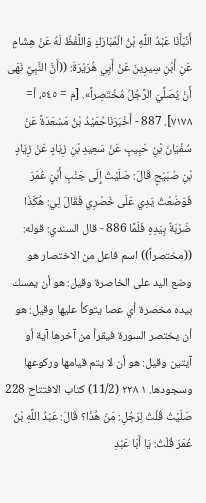أَنْبَأَنَا عَبْدُ اللَّهِ بْنُ الْمُبَارَكِ وَاللَّفْظُ لَهُ عَنْ هِشَامٍ عَنِ أَبْنِ سِيرِينَ عَنْ أَبِي هُرَيْرَةَ: ((أَنَّ النَّبِيِّ نَهَى أَنْ يُصَلِّيَ الرَّجُلُ مُخْتَصِراً». [م = ٥٤٥، أ= ٧١٧٨]. 887 - أَخْبَرَنَاحُمَيْدُ بْنُ مَسْعَدَةً عَنْ سُفْيَانَ بْنِ حَبِيبٍ عَنْ سَعِيدِ بْنِ زِيَادٍ عَنْ زِيَادٍ بْنِ صُبَيْحٍ قَالَ: صَلَيْتُ إِلَى جَنْبٍ أَبْنٍ عُمَرَ فَوَضَعْتُ يَدِي عَلَى خَصْرِي فَقَالَ لِي: هُكَذَا ضَرْبَةٌ بِيَدِهِ فَلَمَّا 886 - قال السندي: قوله: ((مختصراً)) اسم فاعل من الاختصار هو وضع اليد على الخاصرة وقيل: هو أن يمسك بيده مخصرة أي عصا يتوكأ عليها وقيل: هو أن يختصر السورة فيقرأ من آخرها آية أو آيتين وقيل: هو أن لا يتم قيامها وركوعها وسجودها. ١ ٢٢٨ (11/2) كتاب الافتتاح 228 صَلَيْتُ قُلْتُ لِرَجُلِ: مَنْ هُذَا؟ قَالَ: عَبْدُ اللَّهِ بْنُ عُمَرَ قُلْتُ: يَا أَبَا عَبْدِ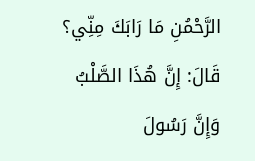الرَّحْمُنِ مَا رَابَكَ مِنِّي؟ قَالَ: إِنَّ هُذَا الصَّلْبُ وَإِنَّ رَسُولَ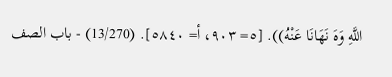اللَّهِ وَهَ نَهَانَا عَنْهُ)). [٥= ٩٠٣، أ= ٥٨٤٠]. (13/270) - باب الصف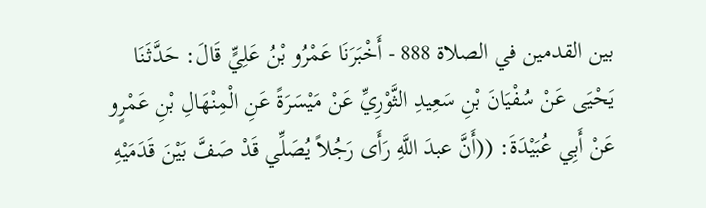بين القدمين في الصلاة 888 - أَخْبَرَنَا عَمْرُو بْنُ عَلِيٍّ قَالَ: حَدَّثَنَا يَحْيَى عَنْ سُفْيَانَ بْنِ سَعِيدِ الثَّوْرِيِّ عَنْ مَيْسَرَةً عَنِ الْمِنْهَالِ بْنِ عَمْرٍو عَنْ أَبِي عُبَيْدَةَ: ((أَنَّ عبدَ اللَّهِ رَأَى رَجُلاً يُصَلِّي قَدْ صَفَّ بَيْنَ قَدَمَيْهِ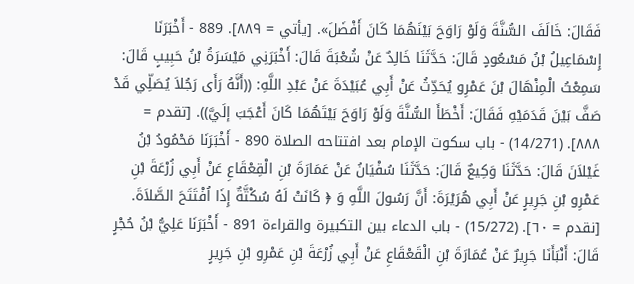فَقَالَ: خَالَفَ السُّنَّةَ وَلَوْ رَاوَحَ بَيْنَهُمَا كَانَ أَفْضَلَ». [يأتي = ٨٨٩]. 889 - أَخْبَرَنَا إِسْمَاعِيلُ بْنُ مَسْعُودٍ قَالَ: حَدَّثَنَا خَالِدٌ عَنْ شُعْبَةَ قَالَ: أَخْبَرَنِي مَيْسَرَةُ بْنُ حَبِيبٍ قَالَ: سَمِعْتُ الْمِنْهَالَ بْنَ عَمْرِو يُحَدِّثُ عَنْ أَبِي عُبَيْدَةَ عَنْ عَبْدِ اللَّهِ: ((أَنَّهُ رَأَى رَجُلاَ يُصَلِّي قَدْ صَفَّ بَيْنَ قَدَمَيْهِ فَقَالَ: أَخْطَأَ السُّنَّةَ وَلَوْ رَاوَحَ بَيْتَهُمَا كَانَ أَعْجَبَ إلَيَّ)). [تقدم = ٨٨٨]. (14/271) - باب سكوت الإمام بعد افتتاحه الصلاة 890 - أَخْبَرَنَا مَحْمُودُ بْنُ غَيْلاَنَ قَالَ: حَدَّثَنَا وَكِيعٌ قَالَ: حَدَّثَنَا سُفْيَانُ عَنْ عَمَارَةَ بْنِ الْقِعْقَاعِ عَنْ أَبِي زُرْعَةَ بْنِ عَمْرِو بْنِ جَرِيرٍ عَنْ أَبِي هُرَيْرَةَ: أَنَّ رَسُولَ اللَّهِ وَ ﴿ كَانَتْ لَهُ سُكْتَّةٌ إِذَا اُفْتَتَحَ الصَّلاَةَ. [نقدم = ٦٠]. (15/272) - باب الدعاء بين التكبيرة والقراءة 891 - أَخْبَرَنَا عَلِيُّ بْنُ حُجْرٍ قَالَ: أَنْبَأَنَا جَرِيرٌ عَنْ عُمَارَةَ بْنِ الْقَعْقَاعِ عَنْ أَبِي زُرْعَةَ بْنِ عَمْرِو بْنِ جَرِيرٍ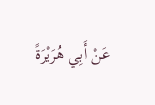عَنْ أَبِي هُرَيْرَةً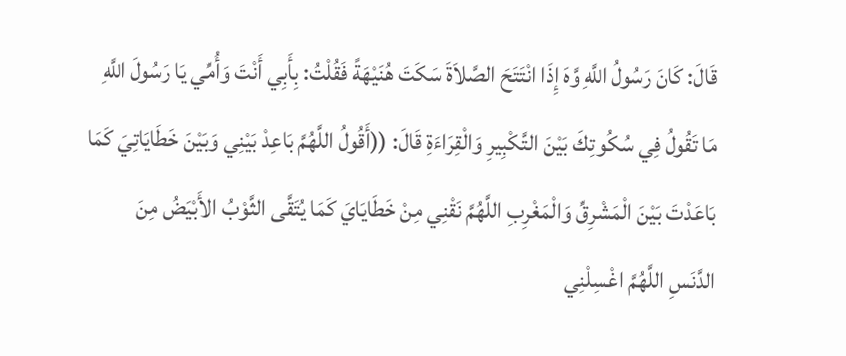قَالَ: كَانَ رَسُولُ اللَّهِ وَّهَ إِذَا انْتَتَحَ الصَّلاَةَ سَكَتَ هُنَيْهَةً فَقُلْتُ: بِأَبِي أَنْتَ وَأُمِّي يَا رَسُولَ اللَّهِ مَا تَقُولُ فِي سُكُوتِكَ بَيْنَ التَّكْبِيرِ وَالْقِرَاءَةِ قَالَ: ((أَقُولُ اللَّهُمَّ بَاعِدْ بَيْنِي وَبَيْنَ خَطَايَاتِيَ كَمَا بَاعَدْتَ بَيْنَ الْمَشْرِقِّ وَالْمَغْرِبِ اللَّهُمَّ نَقْنِي مِنْ خَطَايَايَ كَمَا يُتَقَّى الثَّوْبُ الأَبْيَضُ مِنَ الدَّنَسِ اللَّهُمَّ اغْسِلْنِي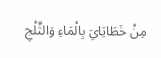مِنْ خَطَايَايَ بِالْمَاءِ وَالثَّلْجِ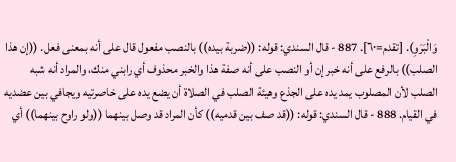وَالْبَرَوِ). [تقدم=٦٠]. 887 - قال السندي: قوله: ((ضربة بيده)) بالنصب مفعول قال على أنه بمعنى فعل. ((إن هذا الصلب)) بالرفع على أنه خبر إن أو النصب على أنه صفة هذا والخبر محذوف أي رابني منك، والمراد أنه شبه الصلب لأن المصلوب يمد يده على الجذع وهيئة الصلب في الصلاة أن يضع يده على خاصرتيه ويجافي بين عضديه في القيام. 888 - قال السندي: قوله: ((قد صف بين قدميه)) كأن المراد قد وصل بينهما ((ولو راوح بينهما)) أي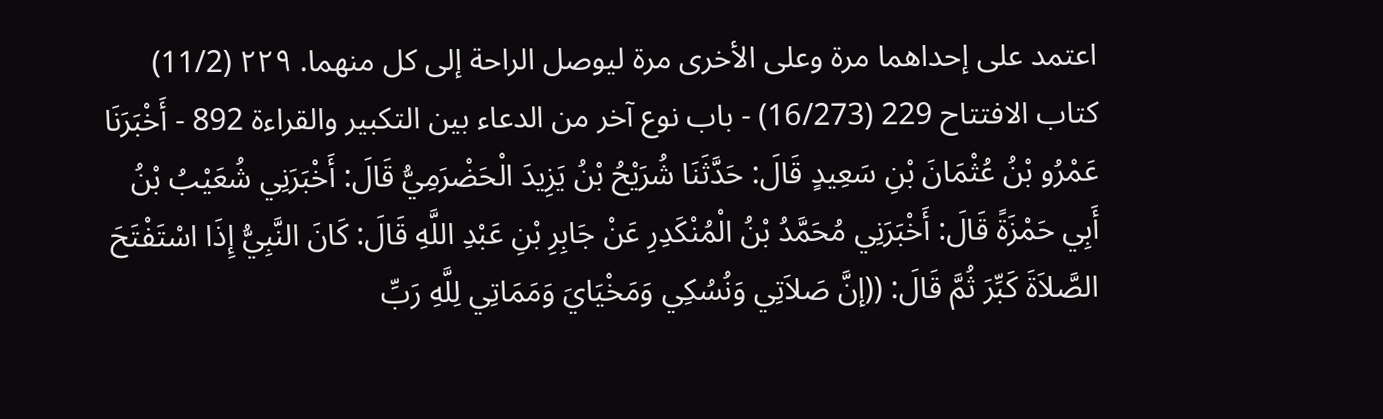اعتمد على إحداهما مرة وعلى الأخرى مرة ليوصل الراحة إلى كل منهما. ٢٢٩ (11/2) كتاب الافتتاح 229 (16/273) - باب نوع آخر من الدعاء بين التكبير والقراءة 892 - أَخْبَرَنَا عَمْرُو بْنُ عُثْمَانَ بْنِ سَعِيدٍ قَالَ: حَدَّثَنَا شُرَيْحُ بْنُ يَزِيدَ الْحَضْرَمِيُّ قَالَ: أَخْبَرَنِي شُعَيْبُ بْنُ أَبِي حَمْزَةً قَالَ: أَخْبَرَنِي مُحَمَّدُ بْنُ الْمُنْكَدِرِ عَنْ جَابِرِ بْنِ عَبْدِ اللَّهِ قَالَ: كَانَ النَّبِيُّ إِذَا اسْتَفْتَحَ الصَّلاَةَ كَبِّرَ ثُمَّ قَالَ: ((إنَّ صَلاَتِي وَنُسُكِي وَمَخْيَايَ وَمَمَاتِي لِلَّهِ رَبِّ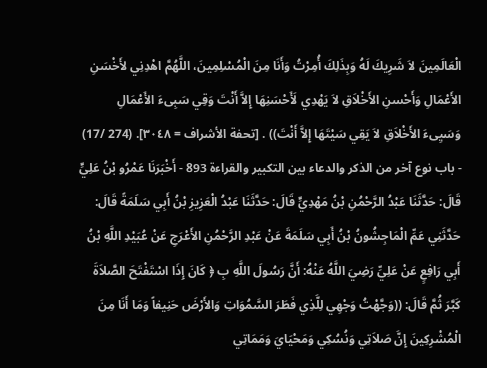الْعَالَمِينَ لاَ شَرِيكَ لَهُ وَبِذَلِكَ أُمِرْتُ وَأَنَا مِنَ الْمُسْلِمِينَ، اللَّهُمَّ اهْدِنِي لأَخْسَنِ الأَعْمَالِ وَأَحْسنِ الأَخْلاَقِ لاَ يَهْدِي لَأَحْسَنِهَا إِلاَّ أَنْتَ وَقِي سَبِىءَ الأَعْمَالِ وَسَيِىءَ الأَخْلاَقِ لاَ يَقِي سَيْتَهَا إِلاَّ أَنْتَ)) . [تحفة الأشراف = ٣٠٤٨]. (274 /17) - باب نوع آخر من الذكر والدعاء بين التكبير والقراءة 893 - أَخْبَرَنَا عَمْرُو بْنُ عَلِيٍّ قَالَ: حَدَّثَنَا عَبْدُ الرَّحْمُنِ بْنُ مَهْدِيٍّ قَالَ: حَدَّثَنَا عَبْدُ الْعَزِيزِ بْنُ أَبِي سَلَمَةً قَالَ: حَدَّثَنِي عَمِّ الْمَاجِشُونُ بْنُ أَبِي سَلَمَةَ عَنْ عَبْدِ الرَّحْمُنِ الأَعْرَجِ عَنْ عُبَيْدِ اللَّهِ بْنُ أَبِي رَافِعٍ عَنْ عَلِيِّ رَضِيَ اللَّهُ عَنْهُ: أَنَّ رَسُولَ اللَّهِ بِ ﴿ كَانَ إِذَا اسْتَفْتَحَ الصَّلاَةَ كَبَّرَ ثُمَّ قَالَ: ((وَجَّهْتُ وَجْهِي لِلَّذِي فَطَرَ السَّمُوَاتِ وَالأَرْضَ حَنِيفاً وَمَا أَنَا مِنَ الْمُشْرِكِينَ إِنَّ صَلاَتِي وَنُسُكِي وَمَحْيَايَ وَمَمَاتِي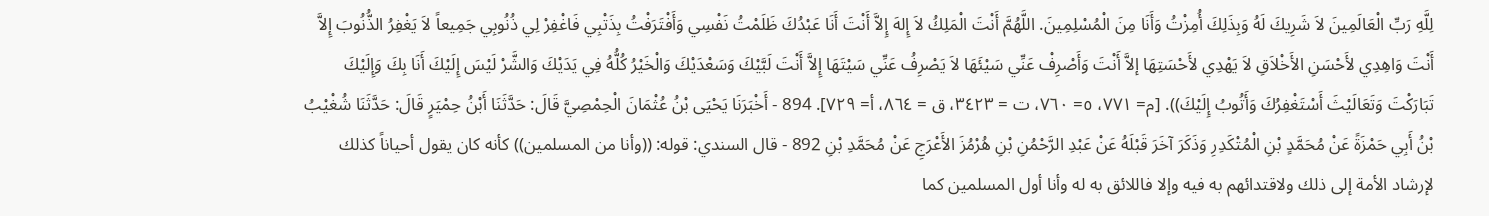لِلَّهِ رَبِّ الْعَالَمِينَ لاَ شَرِيكَ لَهُ وَبِذَلِكَ أُمِزْتُ وَأَنَا مِنَ الْمُسْلِمِينَ. اللَّهُمَّ أَنْتَ الْمَلِكُ لاَ إِلهَ إِلاَّ أَنْتَ أَنَا عَبْدُكَ ظَلَمْتُ نَفْسِي وَأَفْتَرَفْتُ بِذَتْبِي فَاغْفِرْ لِي ذُنُوبِي جَمِيعاً لاَ يَغْفِرُ الذُّنُوبَ إِلاَّ أَنْتَ وَاهِدِي لأَحْسَنِ الأَخْلاَقِ لاَ يَهْدِي لأَحْسَتِهَا إلاَّ أَنْتَ وَأَصْرِفْ عَنِّي سَيْئَهَا لاَ يَصْرِفُ عَنِّي سَيْتَهَا إِلاَّ أَنْتَ لَبَّيْكَ وَسَعْدَيْكَ وَالْخَيْرُ كُلُّهُ فِي يَدَيْكَ وَالشَّرْ لَيْسَ إِلَيْكَ أَنَا بِكَ وَإِلَيْكَ تَبَارَكْتَ وَتَعَالَيْثَ أَسْتَغْفِرُكَ وَأَتُوبُ إِلَيْكَ)). [م= ٧٧١، ٥= ٧٦٠، ت = ٣٤٢٣، ق = ٨٦٤، أ= ٧٢٩]. 894 - أَخْبَرَنَا يَحْيَى بْنُ عُثْمَانَ الْحِمْصِيَّ قَالَ: حَدَّثَنَا أَبْنُ حِمْيَرٍ قَالَ: حَدَّثَنَا شُغْيْبُ بْنُ أَبِي حَمْزَةً عَنْ مُحَمَّدٍ بْنِ الْمُتْكَدِرِ وَذَكَرَ آخَرَ قَبْلَهُ عَنْ عَبْدِ الرَّحْمُنِ بْنِ هُرْمُزَ الأَعْرَجِ عَنْ مُحَمَّدِ بْنِ 892 - قال السندي: قوله: ((وأنا من المسلمين)) كأنه كان يقول أحياناً كذلك لإرشاد الأمة إلى ذلك ولاقتدائهم به فيه وإلا فاللائق به له وأنا أول المسلمين كما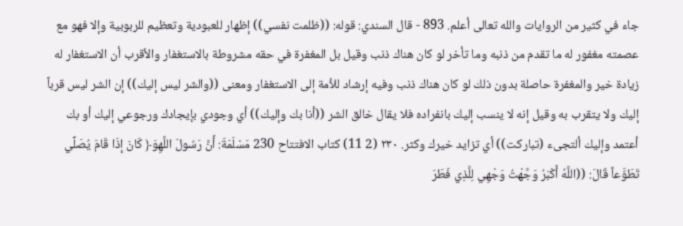جاء في كثير من الروايات والله تعالى أعلم. 893 - قال السندي: قوله: ((ظلمت نفسي)) إظهار للعبودية وتعظيم للربوبية وإلا فهو مع عصمته مغفور له ما تقدم من ذنبه وما تأخر لو كان هناك ذنب وقيل بل المغفرة في حقه مشروطة بالاستغفار والأقرب أن الاستغفار له زيادة خير والمغفرة حاصلة بدون ذلك لو كان هناك ذنب وفيه إرشاد للأمة إلى الاستغفار ومعنى ((والشر ليس إليك)) إن الشر ليس قرباً إليك ولا يتقرب به وقيل إنه لا ينسب إليك بانفراده فلا يقال خالق الشر ((أنا بك وإليك)) أي وجودي بإيجادك ورجوعي إليك أو بك أعتمد وإليك ألتجىء (تباركت)) أي تزايد خيرك وكثر. ٢٣٠ (2 11) كتاب الافتتاح 230 مَسْلَمَةَ: أَنَّ رَسُولَ اللَّهِوَ﴿ كَانَ إذَا قَامَ يُصَلِّي تَطَوَّعاً قَالَ: ((اللَّهُ أَكْبَرُ وَجَّهْتُ وَجْهِي لِلَّذِي فَطَرَ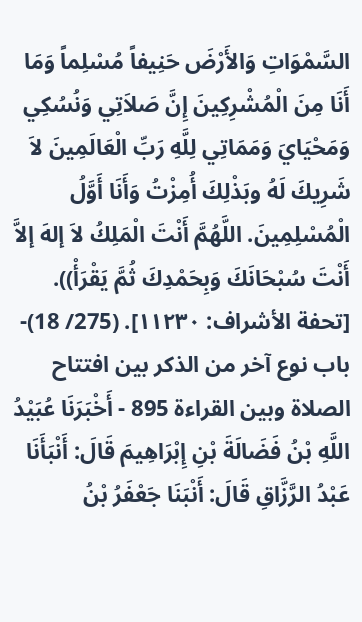السَّمْوَاتِ وَالأَرْضَ حَنِيفاً مُسْلِماً وَمَا أَنَا مِنَ الْمُشْرِكِينَ إِنَّ صَلاَتِي وَنُسُكِي وَمَحْيَايَ وَمَمَاتِي لِلَّهِ رَبِّ الْعَالَمِينَ لاَ شَرِيكَ لَهُ وبَذْلِكَ أُمِزْتُ وَأَنَا أَوَّلُ الْمُسْلِمِينَ. اللَّهُمَّ أَنْتَ الْمَلِكُ لاَ إلهَ إلاَّ أَنْتَ سُبْحَانَكَ وَبِحَمْدِكَ ثُمَّ يَقْرَأْ)). [تحفة الأشراف: ١١٢٣٠]. (275/ 18)- باب نوع آخر من الذكر بين افتتاح الصلاة وبين القراءة 895 - أَخْبَرَنَا عُبَيْدُ اللَّهِ بْنُ فَضَالَةَ بْنِ إِبْرَاهِيمَ قَالَ: أَنْبَأَنَا عَبْدُ الرَّزَّاقِ قَالَ: أَنْبَنَا جَعْفَرُ بْنُ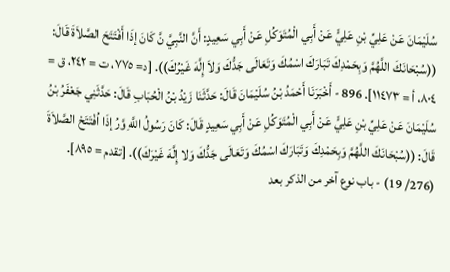سُلَيْمَانَ عَنْ عَلِيِّ بْنِ عَلِيٍّ عَنْ أَبِي الْمُتَوَكُلِ عَنْ أَبِي سَعِيدٍ: أَنَّ النَّبِيَّ نَّ كَانَ إذَا أَفْتَتَحَ الصَّلاَةَ قَالَ: ((سُبْحَانَكَ اللَّهُمَّ وَبِحَمْدِكَ تَبَارَكَ اسْمُكَ وَتَعَالَى جَدُّكَ وَلاَ إِلَّهَ غَيْرُكَ)). [د= ٧٧٥، ت = ٢٤٢، ق = ٨٠٤، أ = ١١٤٧٣]. 896 - أَخْبَرَنَا أَحْمَدُ بْنُ سُلَيْمَانَ قَالَ: حَدَّثَنَا زَيْدُ بْنُ الْحُبَابِ قَالَ: حَدَّثَنِي جَعْفَرُ بْنُ سُلَيْمَانَ عَنْ عَلِيِّ بْنِ عَلِيٍّ عَنْ أَبِي الْمُتَوَكُلِ عَنْ أَبِي سَعِيدٍ قَالَ: كَانَ رَسُولُ اللَّهِ وَّرُ إذَا اُفْتَتَحْ الصَّلاَةَ قَالَ: ((سُبْحَانَكَ اللَّهُمَّ وَبِحَمْدِكَ وَتَبَارَكَ اسْمُكَ وَتَعَالَى جَدُّكَ وَلا إِلَّهَ غَيْرَكَ)). [تقدم = ٨٩٥]. (276/ 19) - باب نوع آخر من الذكر بعد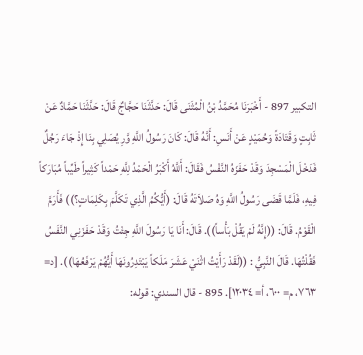التكبير 897 - أَخْبَرَنَا مُحَمَّدُ بْنُ الْمُثَنَى قَالَ: حَدَّثَنَا حَجَّاجٌ قَالَ: حَدَّثَنَا حَمَّادٌ عَنْ ثَابِتٍ وَقَتَادَةً وَحُمَيْدٍ عَنْ أَنَسِ: أَنَّهُ قَالَ: كَانَ رَسُولُ اللَّهِ وَّرِ يُصَلِي بِنَا إِذْ جَاءَ رَجُلٌ فَدَخْلَ الْمَسْجِدَ وَقَدْ حَفَزَهُ النَّفْسُ فَقَالَ: أَللَّهُ أَكْبَرُ الْحَمْدُ لِلَّهِ حَمْداً كَثِيراً طَيِّباً مُبَارَكاً فِيهِ، فَلَمَّا قَضَى رَسُولُ اللَّهِ وَهُ صَلاَتَهُ قَالَ: (أَيُّكُمُ الَّذِي تَكَلَّمَ بِكَلِمَاتٍ؟)) فَأَرَمَّ الْقَوْمُ. قَالَ: ((إِنَّهُ لَمْ يَقُلْ بَأْساً)). قَالَ: أَنَا يَا رَسُولَ اللَّهِ جِئْتُ وَقَدْ حَفَزَنِي النَّفَسُ فَقُلْتُهَا. قَالَ النَّبِيُّ : ((لَقَدْ رَأَيْتُ اثْنَيْ عَشَرَ مَلَكاً يَبْتَدِرُونَهَا أَيُّهُمْ يَرْفَعُهَا)). [د= ٧٦٣، م= ٦٠٠، أ= ١٢٠٣٤]. 895 - قال السندي: قوله: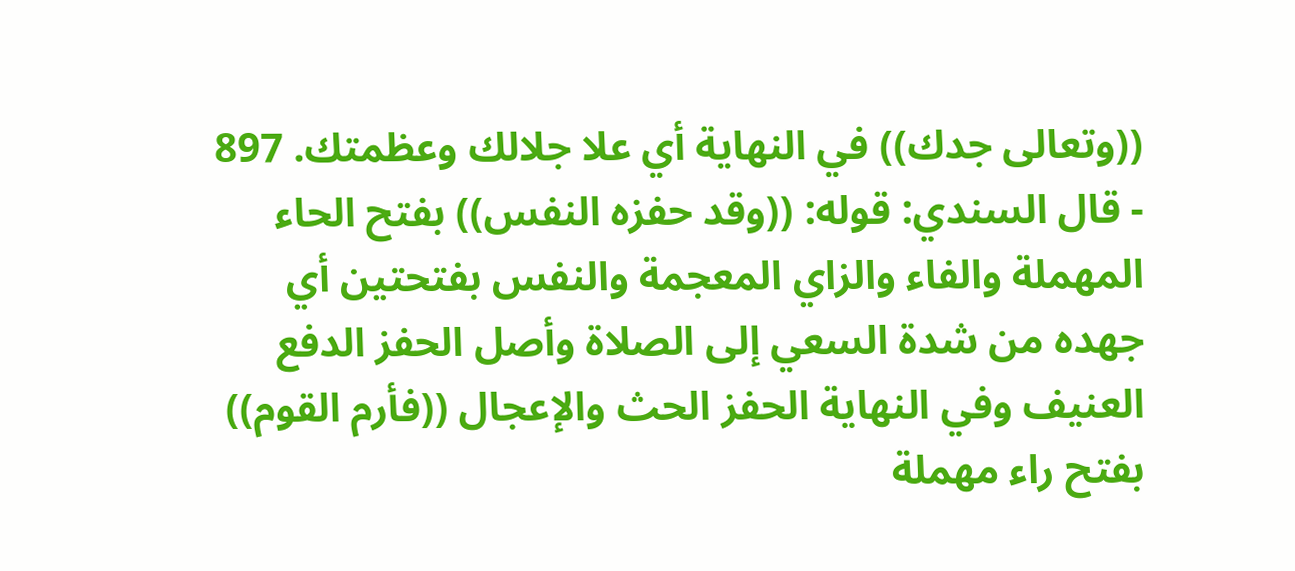((وتعالى جدك)) في النهاية أي علا جلالك وعظمتك. 897 - قال السندي: قوله: ((وقد حفزه النفس)) بفتح الحاء المهملة والفاء والزاي المعجمة والنفس بفتحتين أي جهده من شدة السعي إلى الصلاة وأصل الحفز الدفع العنيف وفي النهاية الحفز الحث والإعجال ((فأرم القوم)) بفتح راء مهملة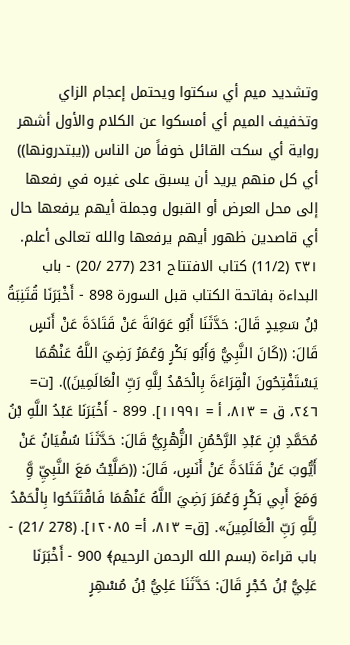وتشديد ميم أي سكتوا ويحتمل إعجام الزاي وتخفيف الميم أي أمسكوا عن الكلام والأول أشهر رواية أي سكت القائل خوفاً من الناس ((يبتدرونها)) أي كل منهم يريد أن يسبق على غيره في رفعها إلى محل العرض أو القبول وجملة أيهم يرفعها حال أي قاصدين ظهور أيهم يرفعها والله تعالى أعلم. ٢٣١ (11/2) كتاب الافتتاح 231 (277 /20) - باب البداءة بفاتحة الكتاب قبل السورة 898 - أَخْبَرَنَا قُتَنِبَةُ بْنُ سَعِيدٍ قَالَ: حَدَّثَنَا أَبُو عَوَانَةَ عَنْ قَتَادَةَ عَنْ أَنَسٍ قَالَ: ((كَانَ النَّبِيُّ وَأَبُو بَكْرٍ وَعُمَرُ رَضِيَ اللَّهُ عَنْهُمَا يَسْتَفْتِحُونَ الْقِرَاءَةَ بِالْحَمْدُ لِلَّهِ رَبِّ الْعَالَمِينَ)). [ت= ٢٤٦، ق = ٨١٣، أ = ١١٩٩١]. 899 - أَخْبَرَنَا عَبْدُ اللَّهِ بْنُ مُحَمَّدِ بْنِ عَبْدِ الرَّحْمُنِ الزُّهْرِيُّ قَالَ: حَدَّثَنَا سُفْيَانُ عَنْ أَيُّوبَ عَنْ قَتَادَةً عَنْ أَنَسٍ، قَالَ: ((صَلَّيْتُ مَعَ النَّبِيِّ وَِّ وَمَعَ أَبِي بَكْرٍ وَعُمَرَ رَضِيَ اللَّهُ عَنْهُمَا فَاقْتَتَحُوا بِالْحَمْدُ لِلَّهِ رَبِّ الْعَالَمِينَ». [ق= ٨١٣، أ= ١٢٠٨٥]. (278 /21) - باب قراءة (بسم الله الرحمن الرحيم﴾ 900 - أَخْبَرَنَا عَلِيُّ بْنُ حُجْرٍ قَالَ: حَدَّثَنَا عَلِيُّ بْنُ مُسْهِرٍ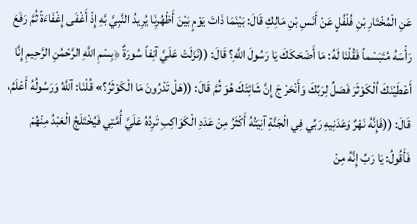عَنِ الْمُخْتَارِ بْنِ فُلْفُلٍ عَنْ أَنَسِ بْنِ مَالِكِ قَالَ: بَيْنَمَا ذَاتَ يَوْمٍ بَيْنَ أَظْهُرِنَا يُرِيدُ النَّبِيَّ بَّهِ إِذْ أَغْفَى إِغْفَاءَةً ثُمَّ رَفَعَ رَأْسَهُ مُتَبَسْماً فَقُلْنَا لَهُ: مَا أَضْحَكَكَ يَا رَسُولَ اللَّهِ؟ قَالَ: ((نَزَلَتْ عَلَيَّ آنِفاً سُورَةٌ ﴿بِسْمِ اللَّهِ الرَّحْمُنِ الرَّحِيمِ إِنَّا أَعْطَيْنَكَ اُلْكَوْثَرَ فَصَلِّ لِرَبِّكَ وَأَنْحَرْ جَ إِنَّ شَائِئَكَ هُوَ ثُمَّ قَالَ: ((هَلْ تَدْرُونَ مَا الْكَوْثَرُ؟» قُلْنَا: آللَّهُ وَرَسُولُهُ أَعْلَمُ، قَالَ: ((فَإِنَّهُ نَهْرٌ وَعَدَنِيهِ رَبِّي فِي الْجَنَّةِ آنِيَتُهُ أَكْثَرُ مِنْ عَدَدِ الْكَوَاكِبِ تَرِدُهُ عَلَيَّ أُمَّتِي فَيُخْتَلَجُ الْعَبْدُ مِنْهُمْ فَأَقُولُ: يَا رَبِّ إِنَّهُ مِنْ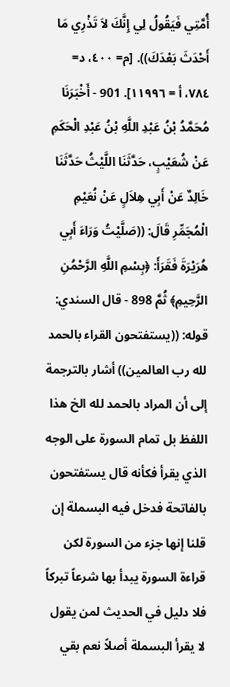أُمَّتِي فَيَقُولُ لِي إِنَّكَ لاَ تَذْرِي مَا أَحْدَثَ بَعْدَكَ)). [م= ٤٠٠، د= ٧٨٤، أ = ١١٩٩٦]. 901 - أَخْبَرَنَا مُحَمَّدُ بْنُ عَبْدِ اللَّهِ بْنُ عَبْدِ الْحَكَمِ عَنْ شُعَيْبٍ، حَدَّثَنَا اللَّيْثُ حَدَّثَنَا خَالِدٌ عَنْ أَبِي هِلاَلٍ عَنْ نُعَيْمِ الْمُجَمِّرِ قَالَ: ((صَلَّيْتُ وَرَاءَ أَبِي هُرَيْرَةَ فَقَرَأَ: ﴿بِسْمِ اللَّهِ الرَّحْمُنِ الرَّحِيمِ﴾ ثُمَّ 898 - قال السندي: قوله: ((يستفتحون القراء بالحمد لله رب العالمين)) أشار بالترجمة إلى أن المراد بالحمد لله الخ هذا اللفظ بل تمام السورة على الوجه الذي يقرأ فكأنه قال يستفتحون بالفاتحة فدخل فيه البسملة إن قلنا إنها جزء من السورة لكن قراءة السورة يبدأ بها شرعاً تبركاً فلا دليل في الحديث لمن يقول لا يقرأ البسملة أصلاً نعم بقي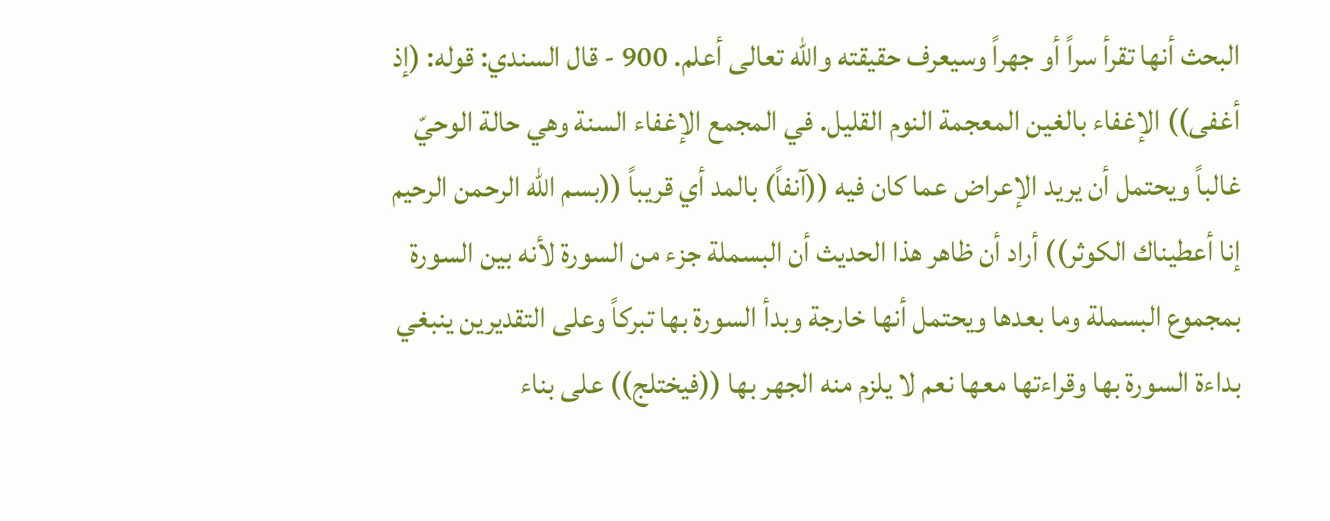البحث أنها تقرأ سراً أو جهراً وسيعرف حقيقته والله تعالى أعلم. 900 - قال السندي: قوله: (إذ أغفى)) الإغفاء بالغين المعجمة النوم القليل. في المجمع الإغفاء السنة وهي حالة الوحيّ غالباً ويحتمل أن يريد الإعراض عما كان فيه ((آنفاً) بالمد أي قريباً ((بسم الله الرحمن الرحيم إنا أعطيناك الكوثر)) أراد أن ظاهر هذا الحديث أن البسملة جزء من السورة لأنه بين السورة بمجموع البسملة وما بعدها ويحتمل أنها خارجة وبدأ السورة بها تبركاً وعلى التقديرين ينبغي بداءة السورة بها وقراءتها معها نعم لا يلزم منه الجهر بها ((فيختلج)) على بناء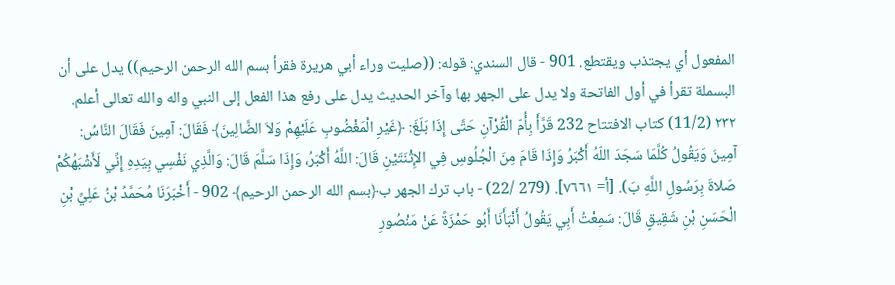المفعول أي يجتذب ويقتطع. 901 - قال السندي: قوله: ((صليت وراء أبي هريرة فقرأ بسم الله الرحمن الرحيم)) يدل على أن البسملة تقرأ في أول الفاتحة ولا يدل على الجهر بها وآخر الحديث يدل على رفع هذا الفعل إلى النبي واله والله تعالى أعلم. ٢٣٢ (11/2) كتاب الافتتاح 232 قَرَّأَ بِأُمّ الْقُرْآنِ حَتَّى إِذَا بَلَغَ: ﴿غَيْرِ الْمَغْضُوبِ عَلَيْهِمْ وَلاَ الضَّالِينَ﴾ فَقَالَ: آمِينَ فَقَالَ النَّاسُ: آمِينَ وَيَقُولُ كُلَّمَا سَجَدَ اللّهُ أَكْبَرُ وَإِذَا قَامَ مِنَ الْجُلُوسِ فِي الإِثْنَتَيْنِ قَالَ: اللَّهُ أَكْبَرُ، وَإِذَا سَلَّمَ قَالَ: وَالَّذِي نَفْسِي بِيَدِهِ إِنِّي لَأَشْبَهُكُمْ صَلاةَ بِرَسُولِ اللَّهِ بَ). [أ= ٧٦٦١]. (279 /22) - باب ترك الجهر ب﴿بسم الله الرحمن الرحيم﴾ 902 - أَخْبَرَنَا مُحَمَّدُ بْنُ عَلِيِّ بْنِ الْحَسَنِ بْنِ شَقِيقٍ قَالَ: سَمِعْتُ أَبِي يَقُولُ أَنْبَأَنَا أَبُو حَمْزَةً عَنْ مَنْصُورِ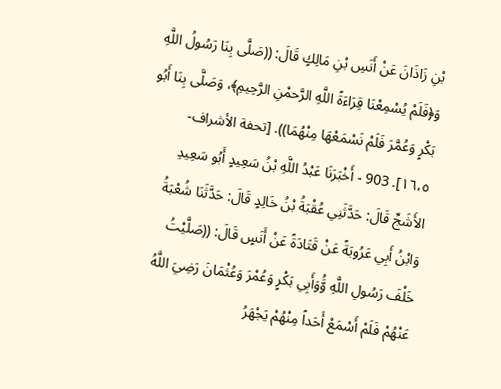بْنِ زَاذَانَ عَنْ أَنَسِ بْنِ مَالِكٍ قَالَ: ((صَلَّى بِنَا رَسُولُ اللَّهِ وَ﴿فَلَمْ يُسْمِعْنَا قِرَاءَةً اللَّهِ الرَّحمْنِ الرَّحِيمِ﴾، وَصَلَّى بِنَا أَبُو بَكْرٍ وَعُمَّرَ فَلَمْ نَسْمَعْهَا مِنْهُمَا)). [تحفة الأشراف- ١٦،٥]. 903 - أَخْبَرَنَا عَبْدُ اللَّهِ بْنُ سَعِيدٍ أَبُو سَعِيدِ الأَشَجِّ قَالَ: حَدَّثَنِي عُقْبَةُ بْنُ خَالِدٍ قَالَ: حَدَّثَنَا شُعْبَةُ وَابْنُ أَبِي عَرُوبَةً عَنْ قَتَادَةً عَنْ أَنَسٍ قَالَ: ((صَلَّيْتُ خَلْفَ رَسُولِ اللَّهِ وَُّوَأَبِي بَكْرٍ وَعُمْرَ وَعُثْمَانَ رَضِيَ اللَّهُ عَنْهُمْ فَلَمْ أَسْمَعْ أَحَداً مِنْهُمْ يَجْهَرُ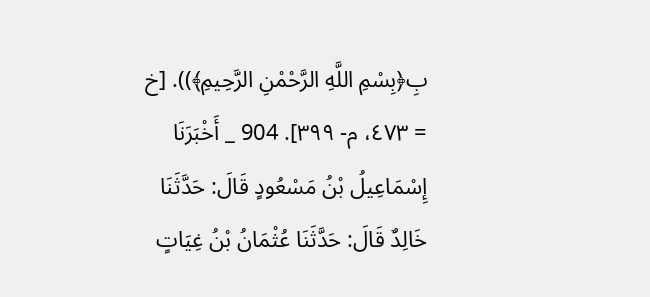بِ﴿بِسْمِ اللَّهِ الرَّحْمْنِ الرَّحِيمِ﴾)). [خ = ٤٧٣، م- ٣٩٩]. 904 _ أَخْبَرَنَا إِسْمَاعِيلُ بْنُ مَسْعُودٍ قَالَ: حَدَّثَنَا خَالِدٌ قَالَ: حَدَّثَنَا عُثْمَانُ بْنُ غِيَاتٍ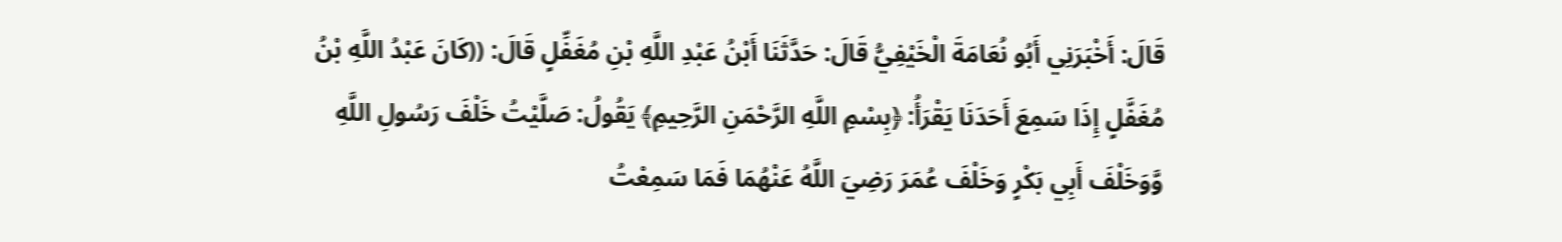قَالَ: أَخْبَرَنِي أَبُو نُعَامَةَ الْخَيْفِيُّ قَالَ: حَدَّثَنَا أَبْنُ عَبْدِ اللَّهِ بْنِ مُغَفِّلٍ قَالَ: ((كَانَ عَبْدُ اللَّهِ بْنُ مُغَفَّلٍ إِذَا سَمِعَ أَحَدَنَا يَقْرَأُ: ﴿بِسْمِ اللَّهِ الرَّحْمَنِ الرَّحِيمِ﴾ يَقُولُ: صَلَّيْتُ خَلْفَ رَسُولِ اللَّهِ وَّوَخَلْفَ أَبِي بَكْرٍ وَخَلْفَ عُمَرَ رَضِيَ اللَّهُ عَنْهُمَا فَمَا سَمِعْتُ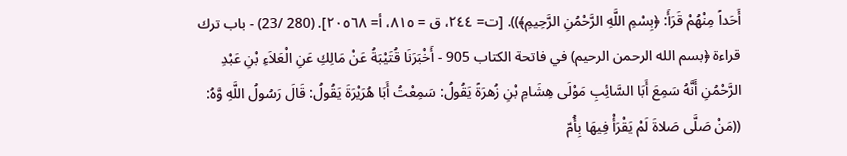أَحَداً مِنْهُمْ قَرَأَ: ﴿بِسْمِ اللَّهِ الرَّحْمُنِ الرَّحِيمِ﴾)). [ت= ٢٤٤، ق = ٨١٥، أ= ٢٠٥٦٨]. (280 /23) - باب ترك قراءة ﴿بسم الله الرحمن الرحيم) في فاتحة الكتاب 905 - أَخْبَرَنَا قُتَيْبَةُ عَنْ مَالِكِ عَنِ الْعَلاَءِ بْنِ عَبْدِ الرَّحْمُنِ أَنَّهُ سَمِعَ أَبَا السَّائِبِ مَوْلَى هِشَامِ بْنِ زُهرَةً يَقُولُ: سَمِعْتُ أَبَا هُرَيْرَةَ يَقُولُ: قَالَ رَسُولُ اللَّهِ وَّهُ: ((مَنْ صَلَّى صَلاةَ لَمْ يَقْرَأْ فِيهَا بِأُمّ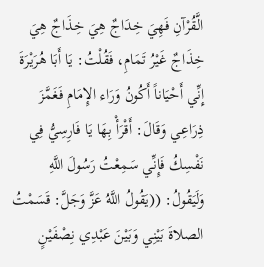الَّقُرْآنِ فَهِيَ خِدَاجٌ هِيَ خِذَاجٌ هِيَ خِذَاجٌ غَيْرُ تَمَامِ، فَقُلْتُ: يَا أَبَا هُرَيْرَةَ إِنِّي أَحْيَاناً أَكُونُ وَرَاء الإِمَامِ فَغَمَّزَ ذِرَاعِي وَقَالَ: أَقْرَأْ بِهَا يَا فَارِسِيُّ فِي نَفْسِكُ فَإِنِّي سَمِعْتُ رَسُولَ اللَّهِ وَلَيَقُولُ: ((يَقُولُ اللَّهُ عَزَّ وَجَلَّ: قَسَمْتُ الصلاةَ بَيْنِي وَبَيْنَ عَبْدِي نِصْفَيْنٍ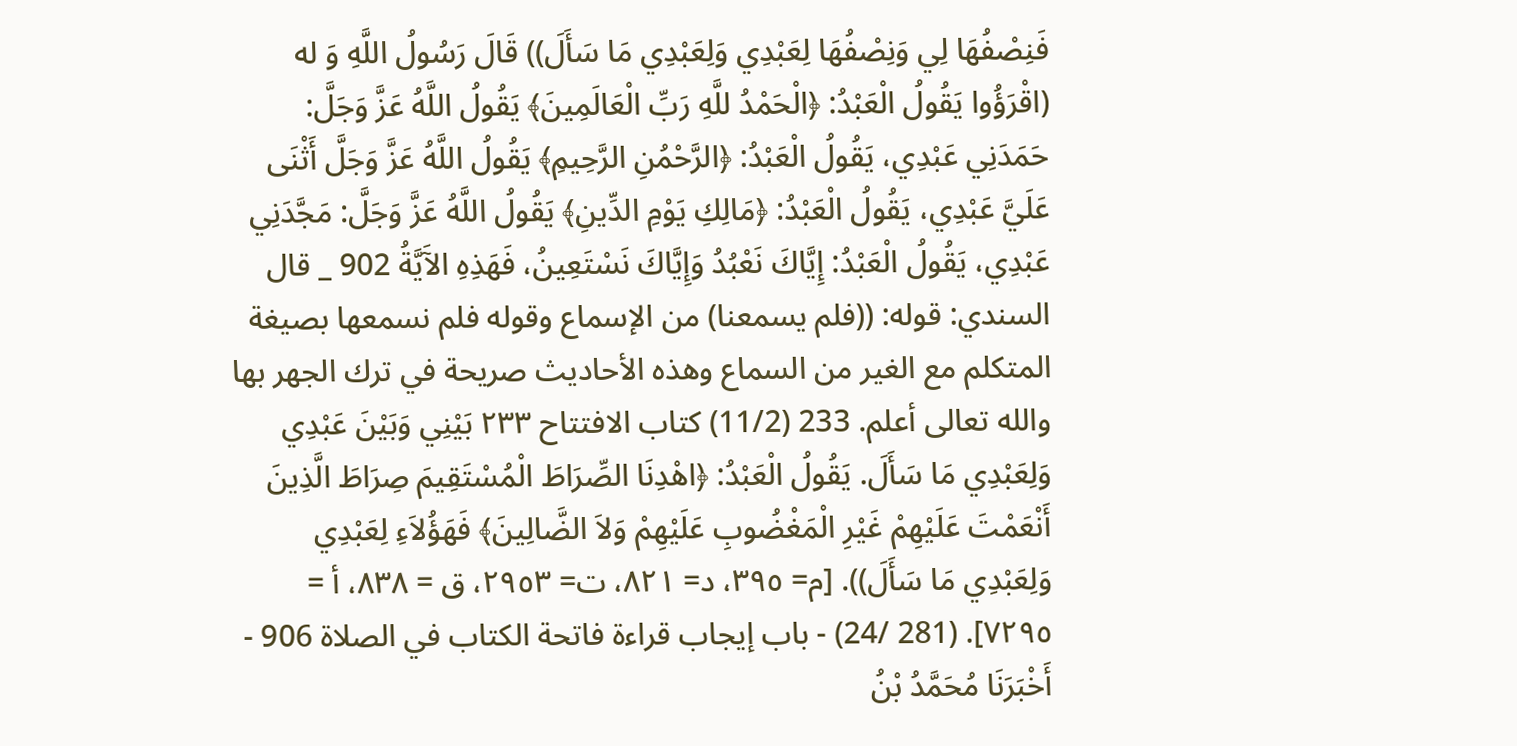فَنِصْفُهَا لِي وَنِصْفُهَا لِعَبْدِي وَلِعَبْدِي مَا سَأَلَ)) قَالَ رَسُولُ اللَّهِ وَ له (اقْرَؤُوا يَقُولُ الْعَبْدُ: ﴿الْحَمْدُ للَّهِ رَبِّ الْعَالَمِينَ﴾ يَقُولُ اللَّهُ عَزَّ وَجَلَّ: حَمَدَنِي عَبْدِي، يَقُولُ الْعَبْدُ: ﴿الرَّحْمُنِ الرَّحِيمِ﴾ يَقُولُ اللَّهُ عَزَّ وَجَلَّ أَثْنَى عَلَيَّ عَبْدِي، يَقُولُ الْعَبْدُ: ﴿مَالِكِ يَوْمِ الدِّينِ﴾ يَقُولُ اللَّهُ عَزَّ وَجَلَّ: مَجَّدَنِي عَبْدِي، يَقُولُ الْعَبْدُ: إِيَّاكَ نَعْبُدُ وَإِيَّاكَ نَسْتَعِينُ، فَهَذِهِ الآَيَّةُ 902 _ قال السندي: قوله: ((فلم يسمعنا) من الإسماع وقوله فلم نسمعها بصيغة المتكلم مع الغير من السماع وهذه الأحاديث صريحة في ترك الجهر بها والله تعالى أعلم. 233 (11/2) كتاب الافتتاح ٢٣٣ بَيْنِي وَبَيْنَ عَبْدِي وَلِعَبْدِي مَا سَأَلَ. يَقُولُ الْعَبْدُ: ﴿اهْدِنَا الصِّرَاطَ الْمُسْتَقِيمَ صِرَاطَ الَّذِينَ أَنْعَمْتَ عَلَيْهِمْ غَيْرِ الْمَغْضُوبِ عَلَيْهِمْ وَلاَ الضَّالِينَ﴾ فَهَؤُلاَءِ لِعَبْدِي وَلِعَبْدِي مَا سَأَلَ)). [م= ٣٩٥، د= ٨٢١، ت= ٢٩٥٣، ق = ٨٣٨، أ = ٧٢٩٥]. (281 /24) - باب إيجاب قراءة فاتحة الكتاب في الصلاة 906 - أَخْبَرَنَا مُحَمَّدُ بْنُ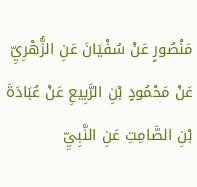مَنْصُورٍ عَنْ سُفْيَانَ عَنِ الزُّهْرِيِّ عَنْ مَحْمُودٍ بْنِ الرَّبِيعِ عَنْ عُبَادَةَ بْنِ الصَّامِتِ عَنِ النَّبِيِّ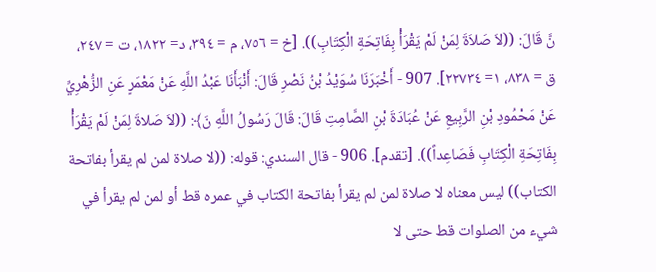نَّ قَالَ: ((لاَ صَلاَةَ لِمَنْ لَمْ يَقْرَأْ بِفَاتِحَةِ الْكِتَابِ)). [خ = ٧٥٦، م = ٣٩٤، د= ١٨٢٢، ت = ٢٤٧، ق = ٨٣٨، ١= ٢٢٧٣٤]. 907 - أَخْبَرَنَا سُوَيْدُ بْنُ نَصْرِ قَالَ: أَنْبَأَنَا عَبْدُ اللَّهِ عَنْ مَعْمَرٍ عَنِ الزُّهْرِيِّ عَنْ مَحْمُودِ بْنِ الرَّبِيعِ عَنْ عُبَادَةَ بْنِ الصَّامِتِ قَالَ: قَالَ رَسُولُ اللَّهِ نَ﴾: ((لاَ صَلاةَ لِمَنْ لَمْ يَقْرَأْ بِفَاتِحَةِ الْكِتَابِ فَصَاعِداً)). [تقدم]. 906 - قال السندي: قوله: ((لا صلاة لمن لم يقرأ بفاتحة الكتاب)) ليس معناه لا صلاة لمن لم يقرأ بفاتحة الكتاب في عمره قط أو لمن لم يقرأ في شيء من الصلوات قط حتى لا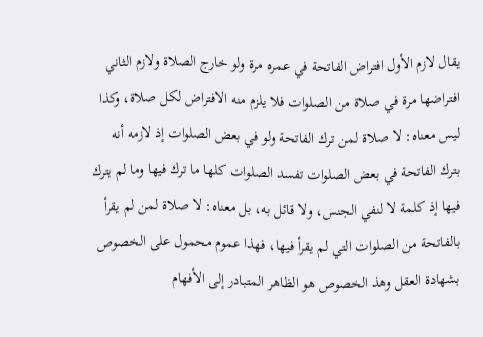يقال لازم الأول افتراض الفاتحة في عمره مرة ولو خارج الصلاة ولازم الثاني افتراضها مرة في صلاة من الصلوات فلا يلزم منه الافتراض لكل صلاة، وكذا ليس معناه: لا صلاة لمن ترك الفاتحة ولو في بعض الصلوات إذ لازمه أنه بترك الفاتحة في بعض الصلوات تفسد الصلوات كلها ما ترك فيها وما لم يترك فيها إذ كلمة لا لنفي الجنس، ولا قائل به، بل معناه: لا صلاة لمن لم يقرأ بالفاتحة من الصلوات التي لم يقرأ فيها، فهذا عموم محمول على الخصوص بشهادة العقل وهذ الخصوص هو الظاهر المتبادر إلى الأفهام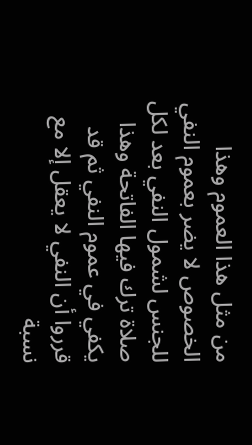من مثل هذا العموم وهذا الخصوص لا يضر بعموم النفي للجنس لشمول النفي بعد لكل صلاة ترك فيها الفاتحة وهذا يكفي في عموم النفي ثم قد قرروا أن النفي لا يعقل إلا مع نسبة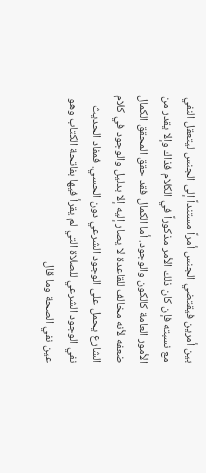بين أمرين فيقتضي الجنس أمراً مستنداً إلى الجنس ليتعقل النفي مع نسبته فإن كان ذلك الأمر مذكوراً في الكلام فذاك وإلا يقدر من الأمور العامة كالكون والوجود. أما الكمال فقد حقق المحقق الكمال ضعفه لأنه مخالف للقاعدة لا يصار إليه إلا بدليل والوجود في كلام الشارع يحمل على الوجود الشرعي دون الحسي. فمفاد الحديث نفي الوجود الشرعي للصلاة التي لم يقرأ فيها بفاتحة الكتاب وهو عين نفي الصحة وما قال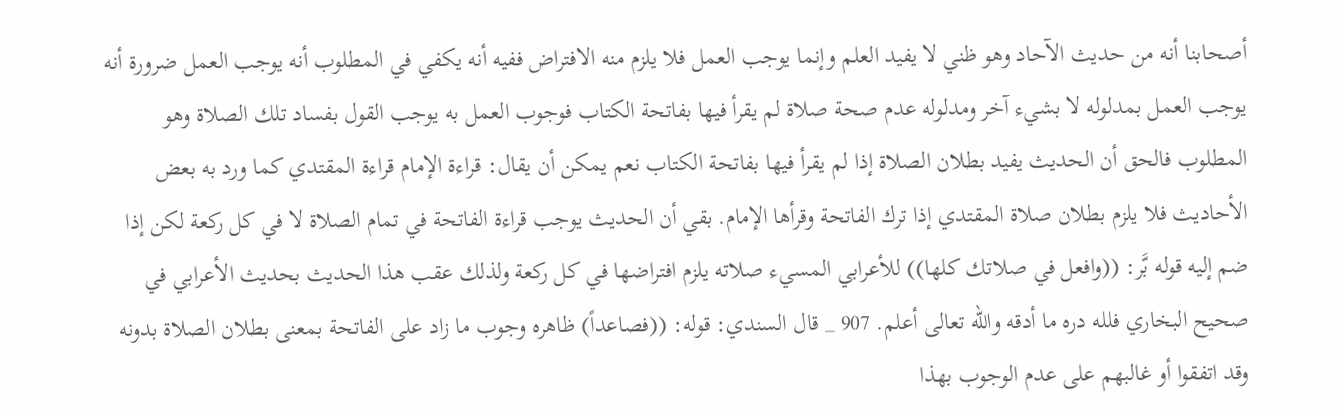أصحابنا أنه من حديث الآحاد وهو ظني لا يفيد العلم وإنما يوجب العمل فلا يلزم منه الافتراض ففيه أنه يكفي في المطلوب أنه يوجب العمل ضرورة أنه يوجب العمل بمدلوله لا بشيء آخر ومدلوله عدم صحة صلاة لم يقرأ فيها بفاتحة الكتاب فوجوب العمل به يوجب القول بفساد تلك الصلاة وهو المطلوب فالحق أن الحديث يفيد بطلان الصلاة إذا لم يقرأ فيها بفاتحة الكتاب نعم يمكن أن يقال: قراءة الإمام قراءة المقتدي كما ورد به بعض الأحاديث فلا يلزم بطلان صلاة المقتدي إذا ترك الفاتحة وقرأها الإمام. بقي أن الحديث يوجب قراءة الفاتحة في تمام الصلاة لا في كل ركعة لكن إذا ضم إليه قوله بَّر: ((وافعل في صلاتك كلها)) للأعرابي المسيء صلاته يلزم افتراضها في كل ركعة ولذلك عقب هذا الحديث بحديث الأعرابي في صحيح البخاري فلله دره ما أدقه والله تعالى أعلم. 907 _ قال السندي: قوله: ((فصاعداً) ظاهره وجوب ما زاد على الفاتحة بمعنى بطلان الصلاة بدونه وقد اتفقوا أو غالبهم على عدم الوجوب بهذا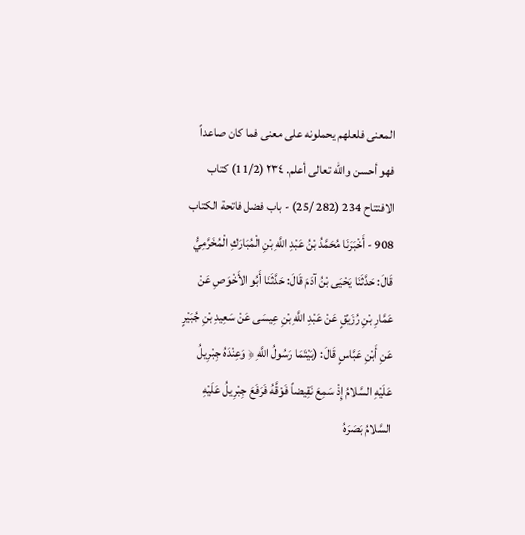المعنى فلعلهم يحملونه على معنى فما كان صاعداً فهو أحسن والله تعالى أعلم. ٢٣٤ (11/2) كتاب الافتتاح 234 (282 /25) - باب فضل فاتحة الكتاب 908 - أَخْبَرَنَا مُحَمَّدُ بْنُ عَبْدِ اللَّهِ بْنِ الْمُبَارَكِ الْمُخَرَّمِيُّ قَالَ: حَدَّثَنَا يَحْيَى بْنُ آدَمَ قَالَ: حَدَّثَنَا أَبُو الأَخْوَصِ عَنْ عَمَّارِ بْنِ رُزَيْقٍ عَنْ عَبْدِ اللَّهِ بْنِ عِيسَى عَنْ سَعِيدِ بْنِ جُبَيْرٍ عَنِ أَبْنِ عَبَّاسٍ قَالَ: (بَيْتَمَا رَسُولُ اللَّهِ ﴿ وَعِنْدَهُ جِبْرِيلُ عَلَيْهِ السَّلامُ إِذْ سَمِعَ نَقِيضاً فَوْقَّهُ فَرَفَعَ جِبْرِيلُ عَلَيْهِ السَّلامُ بَصَرَهُ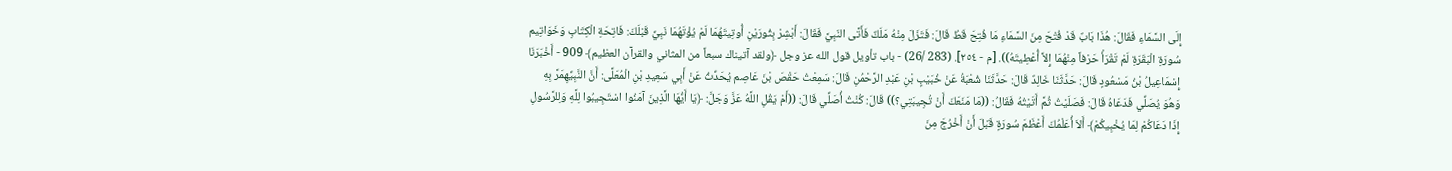إِلَى السَّمَاءِ فَقَالَ: هُذَا بَابٌ قَدْ فُتْحَ مِنَ السَّمَاءِ مَا فُتِحَ قَطُ قَالَ: فَتَزَلَ مِنْهُ مَلَكٌ فَأَتَّى النّبِيَّ فَقَالَ: أَبْشِرْ بِثُورَيْنِ أُوتِيتَهُمَا لَمْ يُؤْتَهُمَا نَبِيِّ قَبْلَكَ: فَاتِحَةِ الْكِتَابِ وَخَوَاتِيم سُورَةِ الْبَقَرَةِ لَمْ تَقْرَأْ حَرْفاً مِنْهُمَا إِلاَّ أُعْطِيتَهُ)). [م - ٢٥٤]. (283 /26) - باب تأويل قول الله عز وجل ﴿ولقد آتيناك سبعاً من المثاني والقرآن العظيم﴾ 909 - أَخْبَرَنَا إِسْمَاعِيلُ بْنُ مَسْعُودٍ قَالَ: حَدَّثَنَا خَالِدٌ قَالَ: حَدَّثَنَا شُعْبَةُ عَنْ خُبَيْبٍ بْنِ عَبْدِ الرَّحْمُنِ قَالَ: سَمِعْتُ حَقْصَ بْنَ عَاصِم يُحَدِّثُ عَنْ أَبِي سَعِيدِ بْنِ الْمُعَلَّى: أَنَّ النَّبِيِّهِمَرَّ بِهِ وَهُوَ يُصَلِّي فَدَعَاهُ قَالَ: فَصَلَيْتُ ثُمَّ أَتَيْتُهُ فَقَالُ: ((مَا مَنَعَكَ أَنْ تُجِيبَتِي؟)) قَالَ: كُنْتُ أُصَلِّي قَالَ: ((أَمْ يَقُلِ اللَّهُ عَزَّ وَجَلَّ: ﴿يَا أَيُّهَا الَّذِينَ آمَنُوا اسْتَجِيبُوا لِلَّهِ وَلِلرَّسُولِ إِذَا دَعَاكُمْ لِمَا يُخْبِيكُمْ﴾ أَلاَ أُعَلْمُكَ أَعْظَمَ سُورَةٍ قَبْلَ أَنْ أَخْرُجَ مِنَ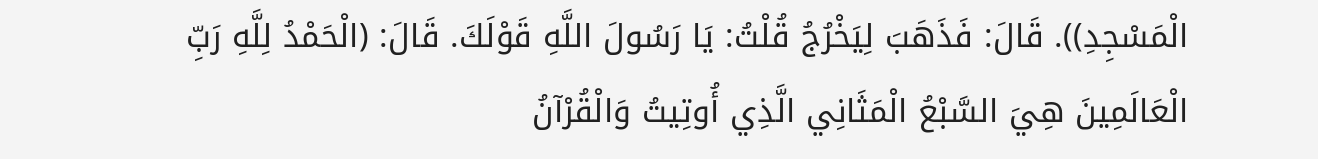الْمَسْجِدِ)). قَالَ: فَذَهَبَ لِيَخْرُجُ قُلْتُ: يَا رَسُولَ اللَّهِ قَوْلَكَ. قَالَ: (الْحَمْدُ لِلَّهِ رَبِّ الْعَالَمِينَ هِيَ السَّبْعُ الْمَثَانِي الَّذِي أُوتِيتُ وَالْقُرْآنُ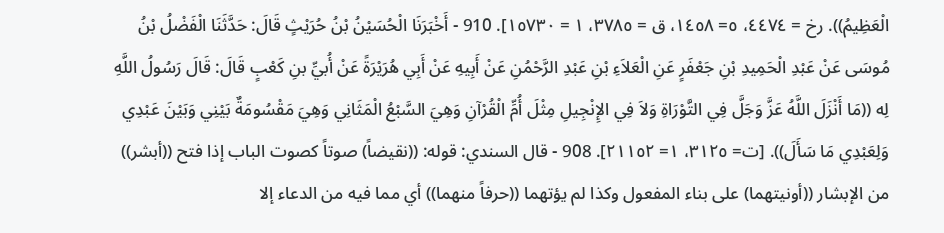الْعَظِيمُ)). رخ = ٤٤٧٤، ٥= ١٤٥٨، ق = ٣٧٨٥، ١ = ١٥٧٣٠]. 910 - أَخْبَرَنَا الْحُسَيْنُ بْنُ حُرَيْثٍ قَالَ: حَدَّثَنَا الْفَضْلُ بْنُ مُوسَى عَنْ عَبْدِ الْحَمِيدِ بْنِ جَعْفَرٍ عَنِ الْعَلاَءِ بْنِ عَبْدِ الرَّحْمُنِ عَنْ أَبِيهِ عَنْ أَبِي هُرَيْرَةً عَنْ أُبيِّ بنِ كَعْبٍ قَالَ: قَالَ رَسُولُ اللَّهِ لِه ((مَا أَنْزَلَ اللَّهُ عَزَّ وَجَلَّ فِي التَّوْرَاةِ وَلاَ فِي الإِنْجِيلِ مِثْلَ أُمِّ الْقُرْآنِ وَهِيَ السَّبْعُ الْمَثَانِي وَهِيَ مَقْسُومَةٌ بَيْنِي وَبَيْنَ عَبْدِي وَلِعَبْدِي مَا سَأَلَ)). [ت= ٣١٢٥، ١= ٢١١٥٢]. 908 - قال السندي: قوله: ((نقيضاً) صوتاً كصوت الباب إذا فتح ((أبشر)) من الإبشار ((أونيتهما) على بناء المفعول وكذا لم يؤتهما ((حرفاً منهما)) أي مما فيه من الدعاء إلا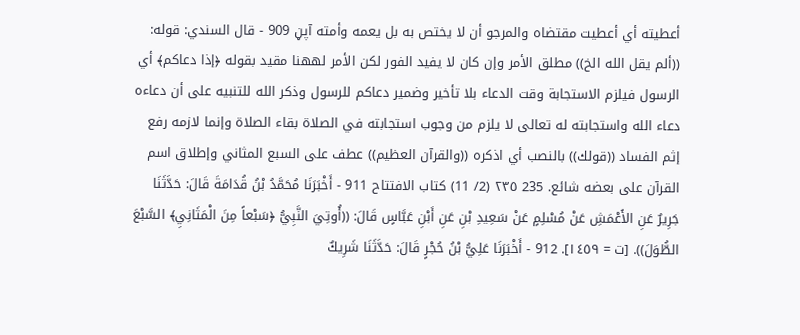أعطيته أي أعطيت مقتضاه والمرجو أن لا يختص به بل يعمه وأمته آپڼ 909 - قال السندي: قوله: ((ألم يقل الله الخ)) مطلق الأمر وإن كان لا يفيد الفور لكن الأمر لههنا مقيد بقوله ﴿إذا دعاكم﴾ أي الرسول فيلزم الاستجابة وقت الدعاء بلا تأخير وضمير دعاكم للرسول وذكر الله للتنبيه على أن دعاءه دعاء الله واستجابته له تعالى لا يلزم من وجوب استجابته في الصلاة بقاء الصلاة وإنما لازمه رفع إثم الفساد ((قولك)) بالنصب أي اذكره ((والقرآن العظيم)) عطف على السبع المثاني وإطلاق اسم القرآن على بعضه شائع. 235 ٢٣٥ (2/ 11) كتاب الافتتاح 911 - أَخْبَرَنَا مُحَمَّدُ بْنُ قُدَامَةَ قَالَ: حَدَّثَنَا جَرِيرٌ عَنِ الأَعْمَشِ عَنْ مُسْلِمٍ عَنْ سَعِيدِ بْنِ عَنِ أَبْنِ عَبَّاسٍ قَالَ: ((أُوتِيَ النَّبِيُّ ﴿سَبْعاً مِنَ الْمَثَانِيِ﴾ السَّبْعَ الطُّوَلَ)). [ت = ١٤٥٩]. 912 - أَخْبَرَنَا عَلِيُّ بْنُ حُجْرٍ قَالَ: حَدَّثَنَا شَرِيكٌ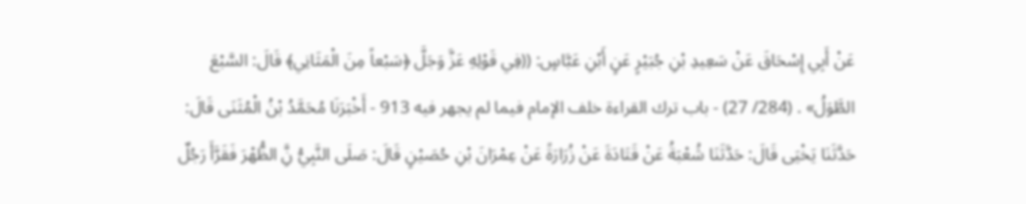عَنْ أَبِي إِسْحَاقَ عَنْ سَعِيدِ بْنِ جُبَيْرٍ عَنٍ أَبْنِ عَبَّاسٍ: ((فِي قَوْلِهِ عَزَّ وَجَلَّ ﴿سَبْعاً مِنَ الْمَثَانِي﴾ قَالَ: السَّبْعَ الطَّوَلُ» . (284/ 27) - باب ترك القراءة خلف الإمام فيما لم يجهر فيه 913 - أَخْبَرَنَا مُحَمَّدُ بْنُ الْمُثَنَى قَالَ: حَدَّثَنَا يَخْيَى قَالَ: حَدَّثَنَا شُعْبَةُ عَنْ قَتَادَةَ عَنْ زُرَارَةً عَنْ عِمْرَانَ بْنِ حُصَيْنٍ قَالَ: صَلَى النَّبِيُّ نَِّ الظُّهْرَ فَقَرَّأَ رَجُلٌ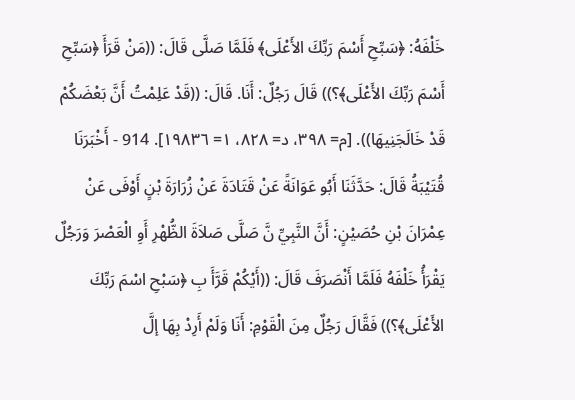خَلْفَهُ: ﴿سَبِّحِ أَسْمَ رَبِّكَ الأَعْلَى﴾ فَلَمَّا صَلَّى قَالَ: ((مَنْ قَرَأَ ﴿سَبِّحِ أَسْمَ رَبِّكَ الأَعْلَى﴾؟)) قَالَ رَجُلٌ: أَنَا. قَالَ: ((قَدْ عَلِمْتُ أَنَّ بَعْضَكُمْ قَدْ خَالَجَنِيهَا)). [م= ٣٩٨، د= ٨٢٨، ١= ١٩٨٣٦]. 914 - أَخْبَرَنَا قُتَيْبَةُ قَالَ: حَدَّثَنَا أَبُو عَوَانَةً عَنْ قَتَادَةَ عَنْ زُرَارَةَ بْنٍ أَوْفَى عَنْ عِمْرَانَ بْنِ حُصَيْنٍ: أَنَّ النَّبِيِّ نَّ صَلَّى صَلاَةَ الظُّهْرِ أَوِ الْعَصْرَ وَرَجُلٌ يَقْرَأُ خَلْفَهُ فَلَمَّا أَنْصَرَفَ قَالَ: ((أَيْكُمْ قَرَّأَ بِ ﴿سَبْحِ اسْمَ رَبِّكَ الأَعْلَى﴾؟)) فَقَّالَ رَجُلٌ مِنَ الْقَوْمِ: أَنَا وَلَمْ أَرِدْ بِهَا إلَّ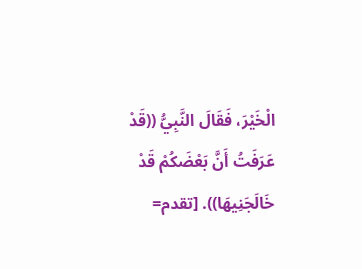الْخَيْرَ، فَقَالَ النَّبِيُّ ((قَدْ عَرَفَتُ أَنَّ بَعْضَكُمْ قَدْ خَالَجَنِيهَا)). [تقدم=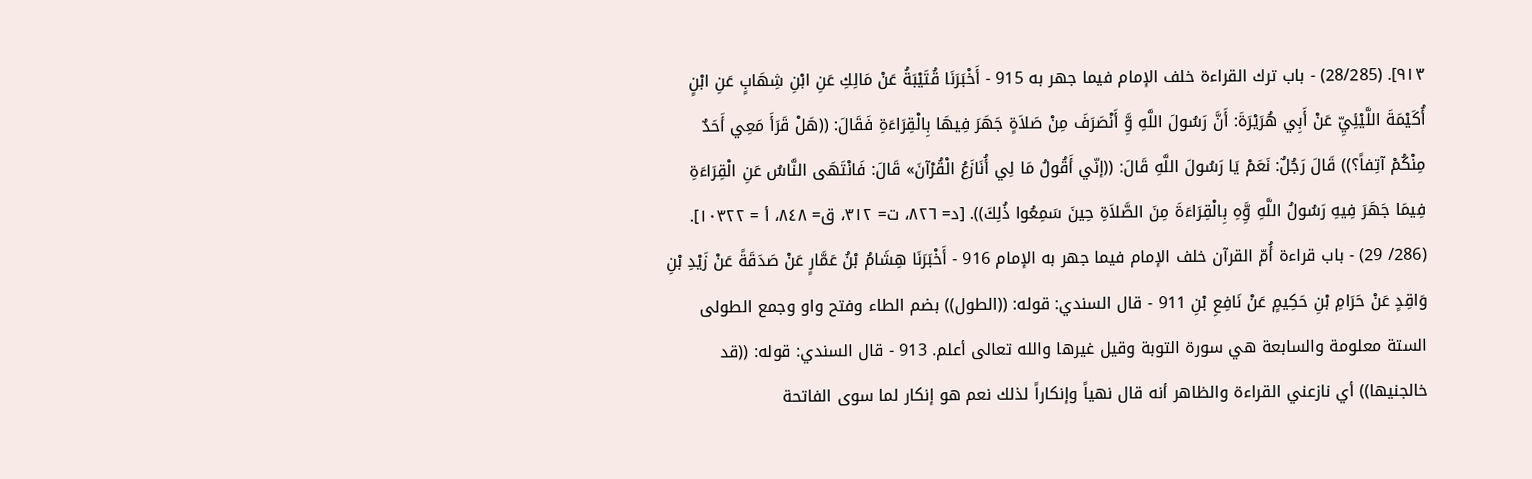٩١٣]. (28/285) - باب ترك القراءة خلف الإمام فيما جهر به 915 - أَخْبَرَنَا قُتَيْبَةُ عَنْ مَالِكِ عَنِ ابْنِ شِهَابٍ عَنِ ابْنٍ أُكَيْمَةَ اللَّيْئِيِّ عَنْ أَبِي هُرَيْرَةَ: أَنَّ رَسُولَ اللَّهِ وَِّ أَنْصَرَفَ مِنْ صَلاَةٍ جَهَرَ فِيهَا بِالْقِرَاءَةِ فَقَالَ: ((هَلْ قَرَأَ مَعِي أَحَدٌ مِنْكُمْ آتِفاً؟)) قَالَ رَجُلٌ: نَعَمْ يَا رَسُولَ اللَّهِ قَالَ: ((إنّي أَقُولُ مَا لِي أُنَازَعُ الْقُرْآنَ» قَالَ: فَانْتَهَى النَّاسُ عَنِ الْقِرَاءَةِ فِيمَا جَهَرَ فِيهِ رَسُولُ اللَّهِ وَِّهِ بِالْقِرَاءَةَ مِنَ الصَّلاَةِ حِينَ سَمِعُوا ذُلِكَ)). [د= ٨٢٦، ت= ٣١٢، ق= ٨٤٨، أ = ١٠٣٢٢]. (286/ 29) - باب قراءة أُمّ القرآن خلف الإمام فيما جهر به الإمام 916 - أَخْبَرَنَا هِشَامُ بْنُ عَمَّارٍ عَنْ صَدَقَةً عَنْ زَيْدِ بْنِ وَاقِدٍ عَنْ حَرَامِ بْنِ حَكِيمٍ عَنْ نَافِعِ بْنِ 911 - قال السندي: قوله: ((الطول)) بضم الطاء وفتح واو وجمع الطولى الستة معلومة والسابعة هي سورة التوبة وقيل غيرها والله تعالى أعلم. 913 - قال السندي: قوله: ((قد خالجنيها)) أي نازعني القراءة والظاهر أنه قال نهياً وإنكاراً لذلك نعم هو إنكار لما سوى الفاتحة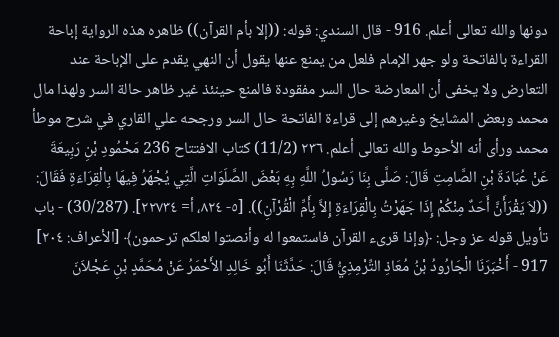دونها والله تعالى أعلم. 916 - قال السندي: قوله: ((إلا بأم القرآن)) ظاهره هذه الرواية إباحة القراءة بالفاتحة ولو جهر الإمام فلعل من يمنع عنها يقول أن النهي يقدم على الإباحة عند التعارض ولا يخفى أن المعارضة حال السر مفقودة فالمنع حينئذ غير ظاهر حالة السر ولهذا مال محمد وبعض المشايخ وغيرهم إلى قراءة الفاتحة حال السر ورجحه علي القاري في شرح موطأ محمد ورأى أنه الأحوط والله تعالى أعلم. ٢٣٦ (11/2) كتاب الافتتاح 236 مَحْمُودِ بْنِ رَبِيعَةَ عَنْ عُبَادَةَ بْنِ الصَّامِتِ قَالَ: صَلَّى بِنَا رَسُولُ اللَّهِ بِهِ بَعْضَ الصَّلَوَاتِ الَّتِي يُجْهَرُ فِيهَا بِالْقِرَاءَةِ فَقَالَ: ((لاَ يَقْرَأَنَّ أَحَدٌ مِنْكُمْ إِذَا جَهَرْتُ بِالْقِرَاءَةِ إِلاَّ بِأَمِّ الْقُرْآنِ)). [٥- ٨٢٤، أ= ٢٢٧٣٤]. (30/287) - باب تأويل قوله عز وجل: ﴿وإذا قرىء القرآن فاستمعوا له وأنصتوا لعلكم ترحمون﴾ [الأعراف: ٢٠٤] 917 - أَخْبَرَنَا الْجَارُودُ بْنُ مُعَاذِ التِّرْمِذِيُّ قَالَ: حَدَّثَنَا أَبُو خَالِدِ الأَحْمَرُ عَنْ مُحَمَّدٍ بْنِ عَجْلاَنَ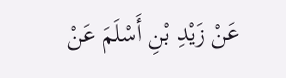عَنْ زَيْدِ بْنِ أَسْلَمَ عَنْ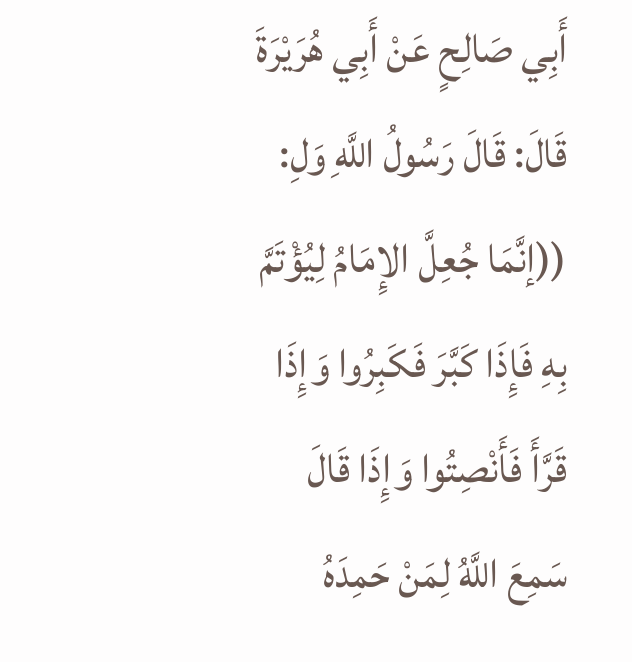أَبِي صَالِحٍ عَنْ أَبِي هُرَيْرَةَ قَالَ: قَالَ رَسُولُ اللَّهِ وَلِ: ((إنَّمَا جُعِلَّ الإِمَامُ لِيُؤْتَمَّ بِهِ فَإِذَا كَبَّرَ فَكَبِرُوا وَإِذَا قَرَّأَ فَأَنْصِتُوا وَإِذَا قَالَ سَمِعَ اللَّهُ لِمَنْ حَمِدَهُ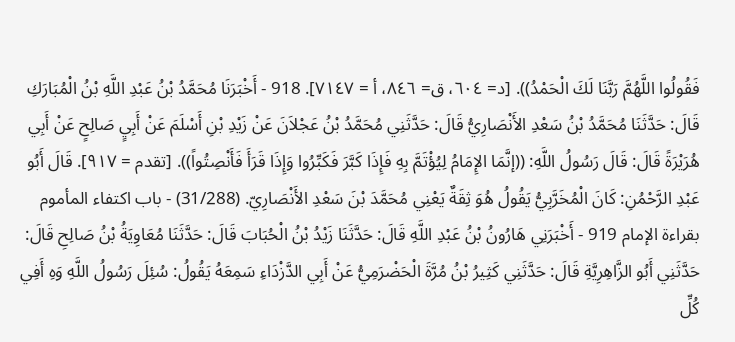فَقُولُوا اللَّهُمَّ رَبَّنَا لَكَ الْحَمْدُ)). [د= ٦٠٤، ق= ٨٤٦، أ = ٧١٤٧]. 918 - أَخْبَرَنَا مُحَمَّدُ بْنُ عَبْدِ اللَّهِ بْنُ الْمُبَارَكِ قَالَ: حَدَّثَنَا مُحَمَّدُ بْنُ سَعْدِ الأَنْصَارِيُّ قَالَ: حَدَّثَنِي مُحَمَّدُ بْنُ عَجْلاَنَ عَنْ زَيْدِ بْنِ أَسْلَمَ عَنْ أَبِيٍ صَالِحٍ عَنْ أَبِي هُرَيْرَةً قَالَ: قَالَ رَسُولُ اللَّهِ: ((إنَّمَا الإِمَامُ لِيُؤْتَمَّ بِهِ فَإِذَا كَبَّرَ فَكَبِّرُوا وَإِذَا قَرَأَ فَأَنْصِتُواً)). [تقدم = ٩١٧]. قَالَ أَبُو عَبْدِ الرَّحْمُنِ: كَانَ الْمُخَرَّبِيُّ يَقُولُ هُوَ ثِقَةٌ يَعْنِي مُحَمَّدَ بْنَ سَعْدِ الأَنْصَارِيّ. (31/288) - باب اكتفاء المأموم بقراءة الإمام 919 - أَخْبَرَنِي هَارُونُ بْنُ عَبْدِ اللَّهِ قَالَ: حَدَّثَنَا زَيْدُ بْنُ الْحُبَابَ قَالَ: حَدَّثَنَا مُعَاوِيَةُ بْنُ صَالِحِ قَالَ: حَدَّثَنِي أَبُو الزَّاهِرِيَّةِ قَالَ: حَدَّثَنِي كَثِيرُ بْنُ مُرَّةَ الْحَضْرَمِيُّ عَنْ أَبِي الدَّزْدَاءِ سَمِعَهُ يَقُولُ: سُئِلَ رَسُولُ اللَّهِ وَهِ أَفِي كُلِّ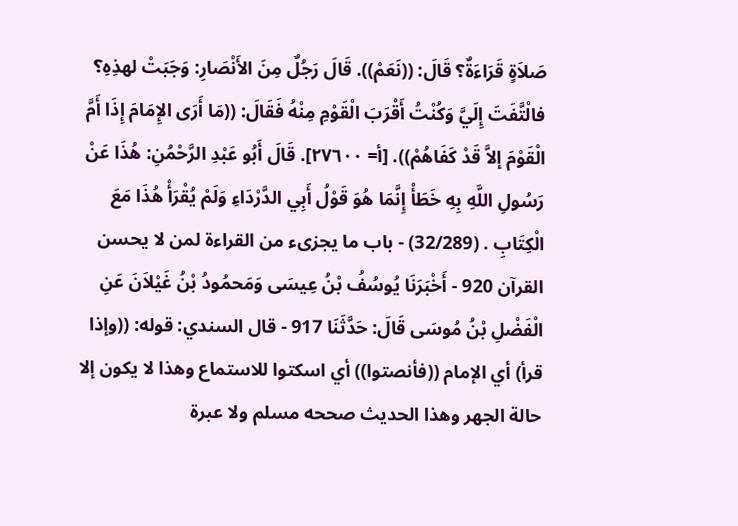صَلاَةٍ قَرَاءَةٌ؟ قَالَ: ((نَعَمْ)). قَالَ رَجُلٌ مِنَ الأَنْصَارِ: وَجَبَتْ لهذِهِ؟ فالْتَّفَتَ إِلَيَّ وَكُنْتُ أَقْرَبَ الْقَوْمِ مِنْهُ فَقَالَ: ((مَا أَرَى الإِمَامَ إِذَا أَمَّ الْقَوْمَ إلاَّ قَدْ كَفَاهُمْ)). [أ= ٢٧٦٠٠]. قَالَ أَبُو عَبْدِ الرَّحْمُنِ: هُذَا عَنْ رَسُولِ اللَّهِ بِهِ خَطَأْ إِنَّمَا هُوَ قَوْلُ أَبِي الدَّرْدَاءِ وَلَمْ يُقْرَأْ هُذَا مَعَ الْكِتَابِ . (32/289) - باب ما يجزىء من القراءة لمن لا يحسن القرآن 920 - أَخْبَرَنَا يُوسُفُ بْنُ عِيسَى وَمَحمُودُ بْنُ غَيْلاَنَ عَنِ الْفَضْلِ بْنُ مُوسَى قَالَ: حَدَّثَنَا 917 - قال السندي: قوله: ((وإذا قرأ) أي الإمام ((فأنصتوا)) أي اسكتوا للاستماع وهذا لا يكون إلا حالة الجهر وهذا الحديث صححه مسلم ولا عبرة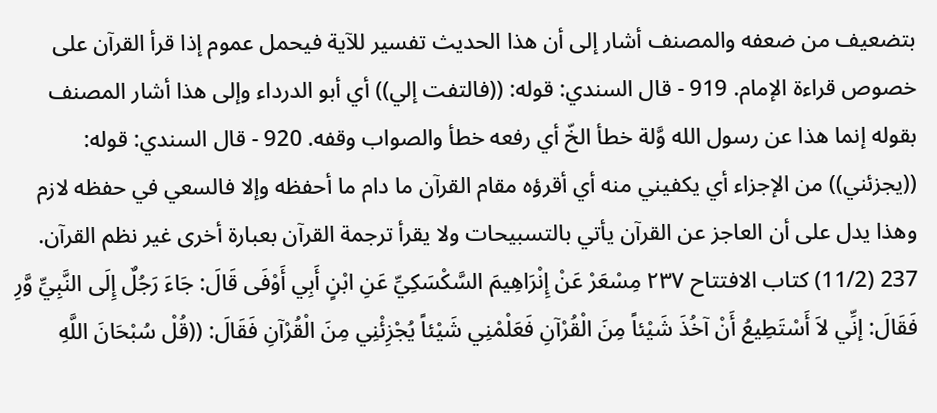بتضعيف من ضعفه والمصنف أشار إلى أن هذا الحديث تفسير للآية فيحمل عموم إذا قرأ القرآن على خصوص قراءة الإمام. 919 - قال السندي: قوله: ((فالتفت إلي)) أي أبو الدرداء وإلى هذا أشار المصنف بقوله إنما هذا عن رسول الله وَّلة خطأ الخّ أي رفعه خطأ والصواب وقفه. 920 - قال السندي: قوله: ((يجزئني)) من الإجزاء أي يكفيني منه أي أقرؤه مقام القرآن ما دام ما أحفظه وإلا فالسعي في حفظه لازم وهذا يدل على أن العاجز عن القرآن يأتي بالتسبيحات ولا يقرأ ترجمة القرآن بعبارة أخرى غير نظم القرآن. 237 (11/2) كتاب الافتتاح ٢٣٧ مِسْعَرْ عَنْ إِنْرَاهِيمَ السَّكْسَكِيِّ عَنِ ابْنٍ أَبِي أَوْفَى قَالَ: جَاءَ رَجُلٌ إِلَى النَّبِيِّ وَّرِ فَقَالَ: إنِّي لاَ أَسْتَطِيعُ أَنْ آخُذَ شَيْئاً مِنَ الْقُرْآنِ فَعَلْمْنِي شَيْئاً يُجْزِئْنِي مِنَ الْقُرْآنِ فَقَالَ: ((قُلْ سُبْحَانَ اللَّهِ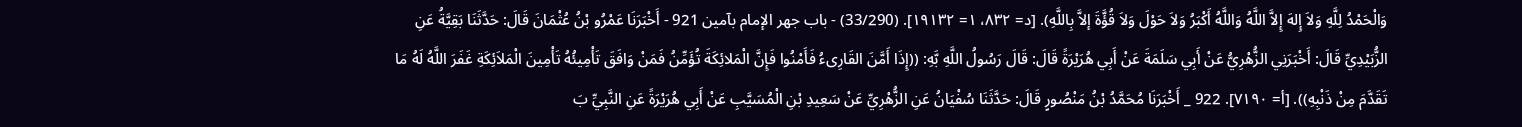وَالْحَمْدُ لِلَّهِ وَلاَ إِلهَ إِلاَّ اللَّهُ وَاللَّهُ أَكْبَرُ وَلاَ حَوْلَ وَلاَ قُؤَّةَ إلاَّ بِاللَّهِ). [د= ٨٣٢، ١= ١٩١٣٢]. (33/290) - باب جهر الإمام بآمين 921 - أَخْبَرَنَا عَمْرُو بْنُ عُثْمَانَ قَالَ: حَدَّثَنَا بَقِيَّةُ عَنِ الزُّبَيْدِيِّ قَالَ: أَخْبَرَنِي الزُّهْرِيُّ عَنْ أَبِي سَلَمَةَ عَنْ أَبِي هُرَيْرَةً قَالَ: قَالَ رَسُولُ اللَّهِ بَّهِ: ((إِذَا أَمَّنَ القَارِىءُ فَأَمْنُوا فَإِنَّ الْمَلائِكَةَ تُؤَمِّنُ فَمَنْ وَافَقَ تَأْمِيئُهُ تَأْمِينَ الْمَلاَئِكَةِ غَفَرَ اللَّهُ لَهُ مَا تَقَدَّمَ مِنْ ذَنْبِهِ)). [أ= ٧١٩٠]. 922 _ أَخْبَرَنَا مُحَمَّدُ بْنُ مَنْصُورٍ قَالَ: حَدَّثَنَا سُفْيَانُ عَنِ الزُّهْرِيِّ عَنْ سَعِيدِ بْنِ الْمُسَيَّبِ عَنْ أَبِي هُرَيْرَةً عَنِ النَّبِيِّ بَ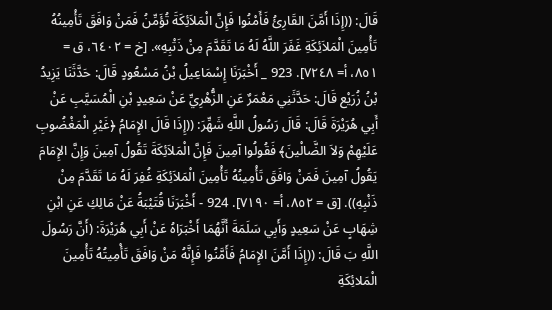قَالَ: ((إِذَا أَمَّنَ القَارِئُ فَأَمْنُوا فَإِنَّ الْمَلاَئِكَةَ تُؤَمِّنُ فَمَنْ وَافَقَ تَأْمِينُهُ تَأْمِينَ الْمَلاَئِكَةِ غَفَرَ اللَّهُ لَهُ مَا تَقَدَّمَ مِنْ ذَتْبِهِ». [خ = ٦٤٠٢، ق = ٨٥١، أ= ٧٢٤٨]. 923 _ أَخْبَرَنَا إِسْمَاعِيلُ بْنُ مَسْعُودٍ قَالَ: حَدَّثَنَا يَزِيدُ بْنُ زُرَيْع قَالَ: حَدَّثَنِي مَعْمَرٌ عَنِ الزُّهْرِيِّ عَنْ سَعِيدٍ بْنِ الْمُسَيَّبِ عَنْ أَبِي هُرَيْرَةَ قَالَ: قَالَ رَسُولُ اللَّهِ شَهِّرَ: ((إِذَا قَالَ الإِمَامُ ﴿غَيْرِ الْمَغْضُوبِ عَلَيْهِمْ وَلاَ الضَّالْينَ﴾ فَقُولُوا آمِينَ فَإِنَّ الْمَلاَئِكَةَ تَقُولُ آمِينَ وَإِنَّ الإِمَامَ يَقُولُ آمِينَ فَمَنْ وَافَقَ تَأْمِينُهُ تَأْمِينَ الْمَلاَئِكَةِ غُفِرَ لَهُ مَا تَقَدَّمَ مِنْ ذَنْبِهِ)). [ق = ٨٥٢، أ= ٧١٩٠]. 924 - أَخْبَرَنَا قُتَيْبَةُ عَنْ مَالِكِ عَنِ ابْنِ شِهَابٍ عَنْ سَعِيدٍ وَأَبِي سَلَمَةَ أَنَّهُمَا أَخْبَرَاهُ عَنْ أَبِي هُرَيْرَةَ: (أَنَّ رَسُولَ اللَّهِ بَ قَالَ: ((إِذَا أَمَّنَ الإِمَامُ فَأَمَّنُوا فَإِنَّهُ مَنْ وَافَقَ تَأْمِيتُهُ تَأْمِينَ الْمَلائِكَةِ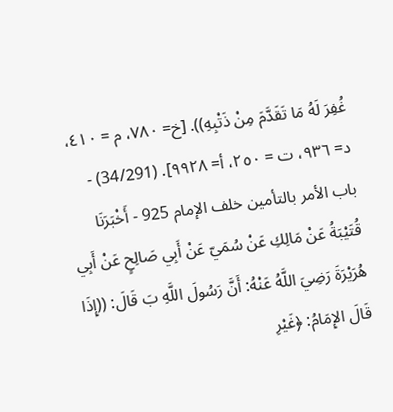غُفِرَ لَهُ مَا تَقَدَّمَ مِنْ ذَتْبِهِ)). [خ= ٧٨٠، م = ٤١٠، د= ٩٣٦، ت = ٢٥٠، أ= ٩٩٢٨]. (34/291) - باب الأمر بالتأمين خلف الإمام 925 - أَخْبَرَنَا قُتَيْبَةُ عَنْ مَالِكِ عَنْ سُمَيّ عَنْ أَبِي صَالِحٍ عَنْ أَبِي هُرَيْرَةَ رَضِيَ اللَّهُ عَنْهُ: أَنَّ رَسُولَ اللَّهِ بَ قَالَ: ((إِذَا قَالَ الإِمَامُ: ﴿غَيْرِ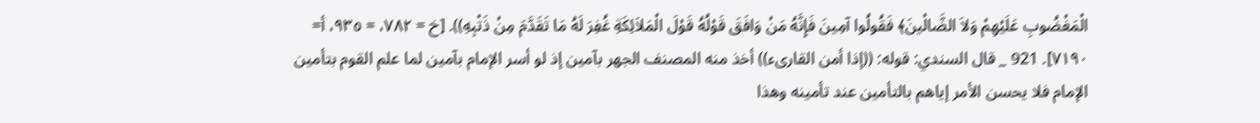الْمَغْضُوبِ عَلَيْهِمْ وَلاَ الضَّالْينَ﴾ فَقُولُوا آمِينَ فَإِنَّهُ مَنْ وَافَقَ قَوْلُهُ قَوْلَ الْمَلاَئِكَةِ غُفِرَ لَهُ مَا تَقَدَّمَ مِنْ ذَتْبِهِ)). [خ = ٧٨٢، = ٩٣٥، أ= ٧١٩٠]. 921 _ قال السندي: قوله: ((إذا أمن القارىء)) أخذ منه المصنف الجهر بآمين إذ لو أسر الإمام بآمين لما علم القوم بتأمين الإمام فلا يحسن الأمر إياهم بالتأمين عند تأمينه وهذا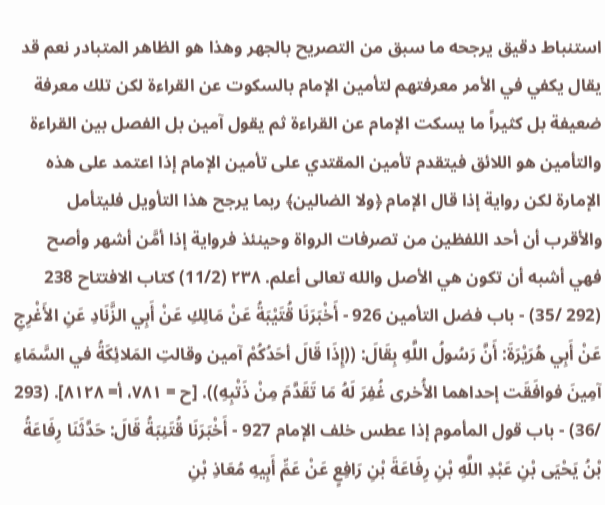استنباط دقيق يرجحه ما سبق من التصريح بالجهر وهذا هو الظاهر المتبادر نعم قد يقال يكفي في الأمر معرفتهم لتأمين الإمام بالسكوت عن القراءة لكن تلك معرفة ضعيفة بل كثيراً ما يسكت الإمام عن القراءة ثم يقول آمين بل الفصل بين القراءة والتأمين هو اللائق فيتقدم تأمين المقتدي على تأمين الإمام إذا اعتمد على هذه الإمارة لكن رواية إذا قال الإمام ﴿ولا الضالين﴾ ربما يرجح هذا التأويل فليتأمل والأقرب أن أحد اللفظين من تصرفات الرواة وحينئذ فرواية إذا أمَّن أشهر وأصح فهي أشبه أن تكون هي الأصل والله تعالى أعلم. ٢٣٨ (11/2) كتاب الافتتاح 238 (292 /35) - باب فضل التأمين 926 - أَخْبَرَنَا قُتَيْبَةُ عَنْ مَالِكِ عَنْ أَبِي الزَّنَادِ عَنِ الأَغْرِجِ عَنْ أَبِي هُرَيْرَةَ: أَنَّ رَسُولُ اللَّهِ بِقَالَ: ((إِذَا قَالَ أحَدُكُمْ آمين وقالتِ المَلائِكَةُ في السَّمَاءِ آمِينَ فوافَقَت إحداهما الأُخرى غُفِرَ لَهُ مَا تَقَدَّمَ مِنْ ذَتْبِهِ)). [ح = ٧٨١، أ= ٨١٢٨]. (293 /36) - باب قول المأموم إذا عطس خلف الإمام 927 - أَخْبَرَنَا قُتَنِبَةُ قَالَ: حَدَّثَنَا رِفَاعَةُ بْنُ يَحْيَى بْنِ عَبْدِ اللَّهِ بْنِ رِفَاعَةَ بْنِ رَافِعٍ عَنْ عَمِّ أَبِيهِ مُعَاذِ بْنِ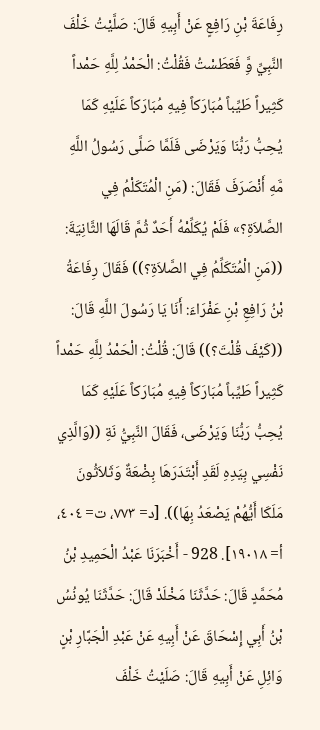رِفَاعَةَ بْنِ رَافِعٍ عَنْ أَبِيهِ قَالَ: صَلَّيْتُ خَلْفَ النَّبِيِّ وَِّ فَعَطَسْتُ فَقُلْتُ: الْحَمْدُ لِلَّهِ حَمْداً كَثِيراً طَيِّباً مُبَارَكاً فِيهِ مُبَارَكاً عَلَيْهِ كَمَا يُحِبُّ رَبُّنَا وَيَرْضَى فَلَمَّا صَلَّى رَسُولُ اللَّهِ مَّهِ أَنْصَرَفَ فَقَالَ: (مَنِ الْمُتَكَلْمُ فِي الصَّلاَةِ؟» فَلَمْ يُكَلِّمْهُ أَحَدٌ ثُمَّ قَالَهَا الثَّانِيَةَ: ((مَنِ الْمُتَكَلِّمُ فِي الصَّلاَةِ؟)) فَقَالَ رِفَاعَةُ بْنُ رَافِعِ بْنِ عَفْرَاءَ: أَنَا يَا رَسُولَ اللَّهِ قَالَ: ((كَيْفَ قُلْتَ؟)) قَالَ: قُلْتُ: الْحَمْدُ لِلَّهِ حَمْداً كَثِيراً طَيِّباً مُبَارَكاً فِيهِ مُبَارَكاً عَلَيْهِ كَمَا يُحِبُّ رَبُّنَا وَيَرْضَى، فَقَالَ النَّبِيُّ نَةِ ((وَالَّذِي نَفْسِي بِيَدِهِ لَقَدِ أَبْتَدَرَهَا بِضْعَةٌ وَثَلاَثُونَ مَلَكَا أَيُّهُمْ يَصْعَدُ بِهَا)). [د= ٧٧٣، ت= ٤٠٤، أ= ١٩٠١٨]. 928 - أَخْبَرَنَا عَبْدُ الْحَمِيدِ بْنُ مُحَمَّدٍ قَالَ: حَدَّثَنَا مَخْلَدْ قَالَ: حَدَّثَنَا يُونُسُ بْنُ أَبِي إِسْحَاقَ عَنْ أَبِيهِ عَنْ عَبْدِ الْجَبَّارِ بْنٍ وَائِلِ عَنْ أَبِيهِ قَالَ: صَلَيْتُ خَلْفَ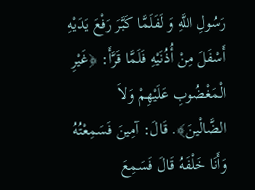رَسُولِ اللَّهِ وَ لَفَلَمَّا كَبَّرَ رَفْعَ يَدَيْهِ أَسْفَلَ مِنْ أُذُنَيْهِ فَلَمَّا قَرَّأَ: ﴿غَيْرِ الْمَغْضُوبِ عَلَيْهِمْ وَلاَ الضَّالْينَ﴾. قَالَ: آمِينَ فَسَمِعْتُهُ وَأَنَا خَلْفَهُ قَالَ فَسَمِعَ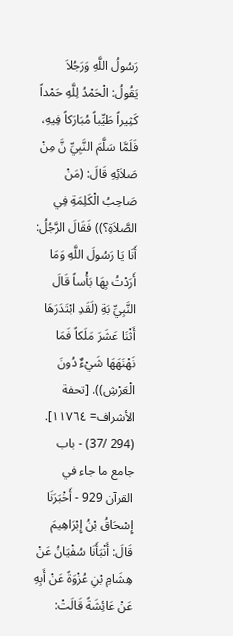رَسُولُ اللَّهِ وَرَجُلاَ يَقُولُ: الْحَمْدُ لِلَّهِ حَمْداً كَثِيراً طَيِّباً مُبَارَكاً فِيهِ، فَلَمَّا سَلَّمَ النَّبِيِّ نَّ مِنْ صَلاَئِهِ قَالَ: (مَنْ صَاحِبُ الْكَلِمَةِ فِي الصَّلاَةِ؟)) فَقَالَ الرَّجُلُ: أَنَا يَا رَسُولَ اللَّهِ وَمَا أَرَدْتُ بِهَا بَأْساً قَالَ النَّبِيِّ بَةِ (لَقَدِ ابْتَدَرَهَا أَثْنَا عَشَرَ مَلَكاً فَمَا نَهْنَهَهَا شَيْءٌ دُونَ الْعَرْشِ)). [تحفة الأشراف= ١١٧٦٤]. (294 /37) - باب جامع ما جاء في القرآن 929 - أَخْبَرَنَا إِسْحَاقُ بْنُ إِبْرَاهِيمَ قَالَ: أَنْبَأَنَا سُفْيَانُ عَنْ هِشَامِ بْنِ عُزْوَةً عَنْ أَبِهِ عَنْ عَائِشَةً قَالَتْ: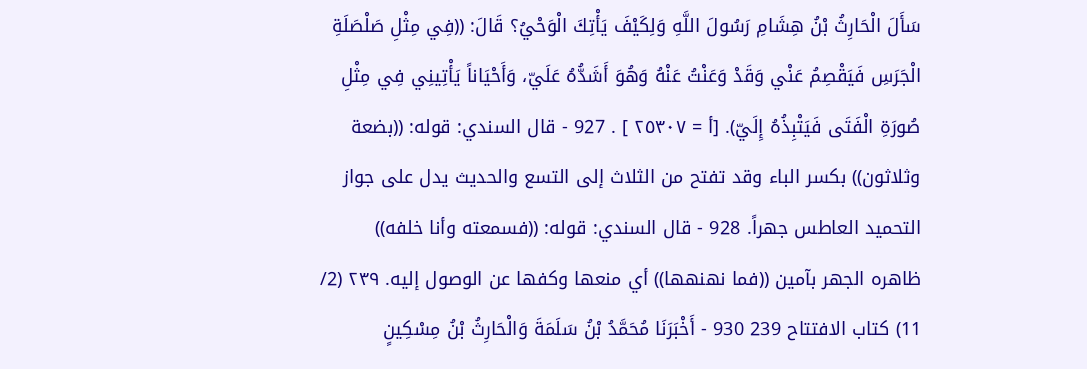سَأَلَ الْحَارِثُ بْنُ هِشَامِ رَسُولَ اللَّهِ وَلِكَيْفَ يَأْتِكَ الْوَحْيُ؟ قَالَ: ((فِي مِثْلِ صَلْصَلَةِ الْجَرَسِ فَيَقْصِمُ عَنْي وَقَدْ وَعَنْتُ عَنْهُ وَهُوَ أَشَدُّهُ عَلَيّ، وَأَحْيَاناً يَأْتِينِي فِي مِثْلِ صُورَةِ الْفَتَى فَيَتْبِذُهُ إِلَيّ). [أ = ٢٥٣٠٧ ] . 927 - قال السندي: قوله: ((بضعة وثلاثون)) بكسر الباء وقد تفتح من الثلاث إلى التسع والحديث يدل على جواز التحميد العاطس جهراً. 928 - قال السندي: قوله: ((فسمعته وأنا خلفه)) ظاهره الجهر بآمين ((فما نهنهها)) أي منعها وكفها عن الوصول إليه. ٢٣٩ (2/ 11) كتاب الافتتاح 239 930 - أَخْبَرَنَا مُحَمَّدُ بْنُ سَلَمَةَ وَالْحَارِثُ بْنُ مِسْكِينٍ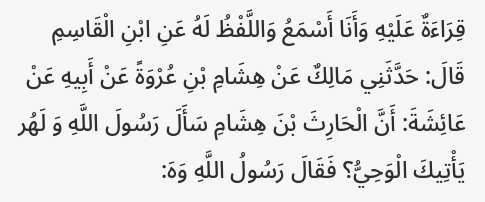قِرَاءَةٌ عَلَيْهِ وَأَنَا أَسْمَعُ وَاللَّفْظُ لَهُ عَنِ ابْنِ الْقَاسِمِ قَالَ: حَدَّثَنِي مَالِكٌ عَنْ هِشَامِ بْنِ عُرْوَةً عَنْ أَبِيهِ عَنْ عَائِشَةَ: أَنَّ الْحَارِثَ بْنَ هِشَامِ سَأَلَ رَسُولَ اللَّهِ وَ لَهُر يَأْتِيكَ الْوَحِيُّ؟ فَقَالَ رَسُولُ اللَّهِ وَهَ: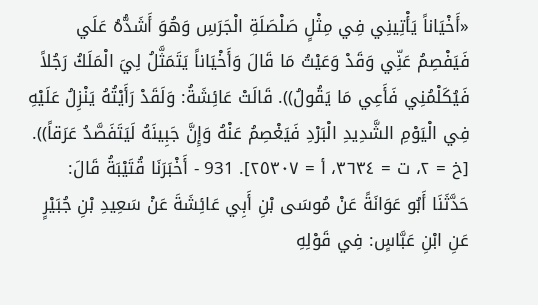«أَخْيَاناً يَأْتِينِي فِي مِثْلٍ صَلْصَلَةِ الْجَرَسِ وَهُوَ أَشَدُّهُ عَلَي فَيَفْصِمُ عَنِّي وَقَدْ وَعَيْتُ مَا قَالَ وَأَخْيَاناً يَتَمَثَّلُ لِيَ الْمَلَكُ رَجُلاً فَيُكَلْمُنِي فَأَعِي مَا يَقُولُ)). قَالَتْ عَائِشَةُ: وَلَقَدْ رَأَيْتُهُ يَنْزِلُ عَلَيْهِ فِي الْيَوْمِ الشَّدِيدِ الْبَرْدِ فَيَغْصِمُ عَنْهُ وَإِنَّ جَبِينَهُ لَيَتَفَصَّدُ عَرَقاً)). [خ = ٢، ت = ٣٦٣٤، أ = ٢٥٣٠٧]. 931 - أَخْبَرَنَا قُتَيْبَةُ قَالَ: حَدَّثَنَا أَبُو عَوَانَةً عَنْ مُوسَى بْنِ أَبِي عَائِشَةَ عَنْ سَعِيدِ بْنِ جُبَيْرٍ عَنِ ابْنِ عَبَّاسٍ: فِي قَوْلِهِ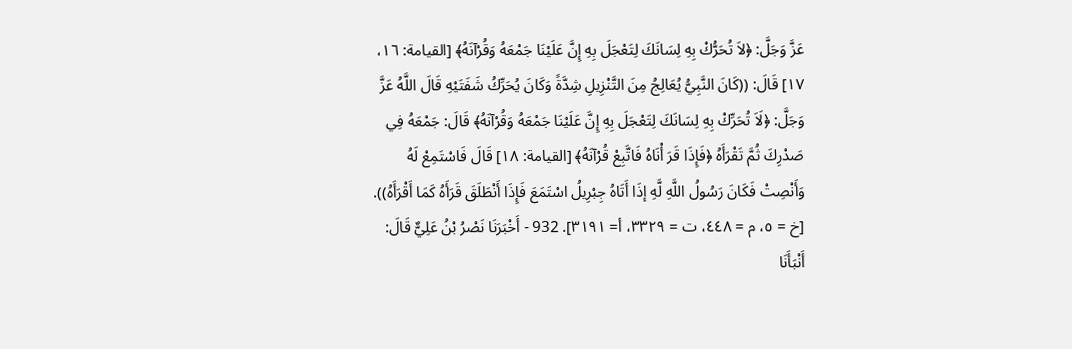عَزَّ وَجَلَّ: ﴿لاَ تُحَرُّكْ بِهِ لِسَانَكَ لِتَعْجَلَ بِهِ إِنَّ عَلَيْنَا جَمْعَهُ وَقُرْآنَهُ﴾ [القيامة: ١٦، ١٧] قَالَ: ((كَانَ النَّبِيُّ يُعَالِجُ مِنَ التَّنْزِيلِ شِدَّةً وَكَانَ يُحَرِّكُ شَفَتَيْهِ قَالَ اللَّهُ عَزَّ وَجَلَّ: ﴿لَاَ تُحَرِّكْ بِهِ لِسَانَكَ لِتَعْجَلَ بِهِ إِنَّ عَلَيْنَا جَمْعَهُ وَقُرْآنَهُ﴾ قَالَ: جَمْعَهُ فِي صَدْرِكَ ثُمَّ تَقْرَأَهُ ﴿فَإِذَا قَرَ أْنَاهُ فَاتَّبِعْ قُرْآنَهُ﴾ [القيامة: ١٨] قَالَ فَاسْتَمِعْ لَهُ وَأَنْصِتْ فَكَانَ رَسُولُ اللَّهِ لَّهِ إذَا أَتَاهُ جِبْرِيلُ اسْتَمَعَ فَإِذَا أَنْطَلَقَ قَرَأَهُ كَمَا أَقْرَأَهُ)). [خ = ٥، م = ٤٤٨، ت = ٣٣٢٩، أ= ٣١٩١]. 932 - أَخْبَرَنَا نَصْرُ بْنُ عَلِيٌّ قَالَ: أَنْبَأَنَا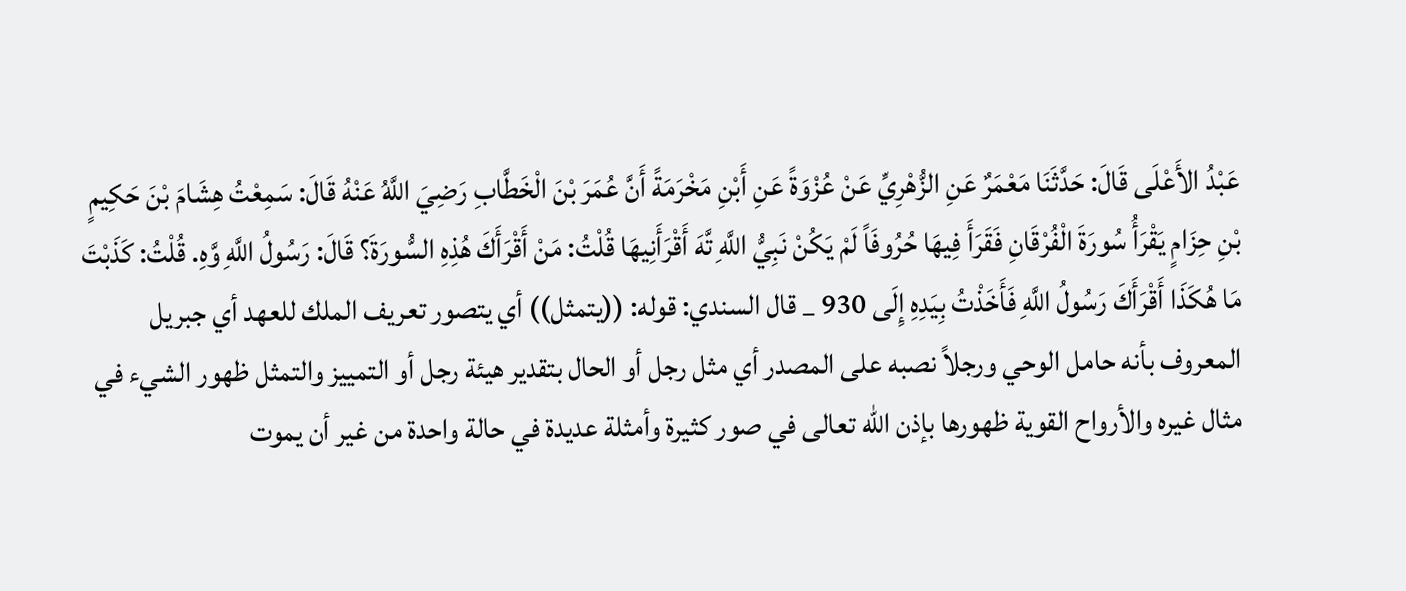عَبْدُ الأَعْلَى قَالَ: حَدَّثَنَا مَعْمَرٌ عَنِ الزُّهْرِيِّ عَنْ عُزْوَةً عَنِ أَبْنِ مَخْرَمَةً أَنَّ عُمَرَ بْنَ الْخَطَّابِ رَضِيَ اللَّهُ عَنْهُ قَالَ: سَمِعْتُ هِشَامَ بْنَ حَكِيمٍ بْنِ حِزَامٍ يَقْرَأُ سُورَةَ الْفُرْقَانِ فَقَرَأَ فِيهَا حُرُوفَاً لَمْ يَكُنْ نَبِيُّ اللَّهِ تَّهَ أَقْرَأَنِيهَا قُلْتُ: مَنْ أَقْرَأَكَ هُذِهِ السُّورَةَ؟ قَالَ: رَسُولُ اللَّهِ وَّهِ. قُلْتُ: كَذَبْتَ مَا هُكَذَا أَقْرَأَكَ رَسُولُ اللَّهِ فَأَخَذْتُ بِيَدِهِ إِلَى 930 _ قال السندي: قوله: ((يتمثل)) أي يتصور تعريف الملك للعهد أي جبريل المعروف بأنه حامل الوحي ورجلاً نصبه على المصدر أي مثل رجل أو الحال بتقدير هيئة رجل أو التمييز والتمثل ظهور الشيء في مثال غيره والأرواح القوية ظهورها بإذن الله تعالى في صور كثيرة وأمثلة عديدة في حالة واحدة من غير أن يموت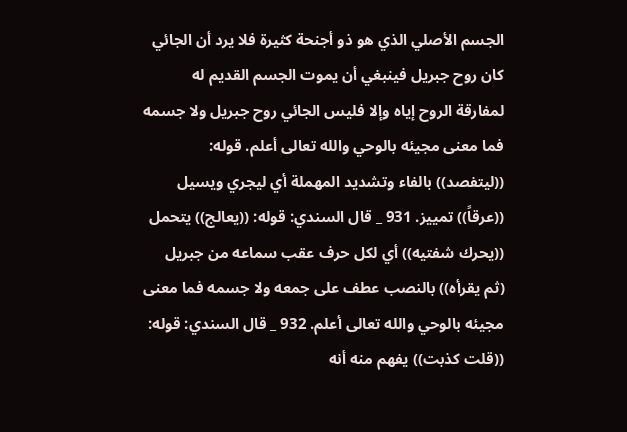الجسم الأصلي الذي هو ذو أجنحة كثيرة فلا يرد أن الجائي كان روح جبريل فينبغي أن يموت الجسم القديم له لمفارقة الروح إياه وإلا فليس الجائي روح جبريل ولا جسمه فما معنى مجيئه بالوحي والله تعالى أعلم. قوله: ((ليتفصد)) بالفاء وتشديد المهملة أي ليجري ويسيل ((عرقاً)) تمييز. 931 _ قال السندي: قوله: ((يعالج)) يتحمل ((يحرك شفتيه)) أي لكل حرف عقب سماعه من جبريل (ثم يقرأه)) بالنصب عطف على جمعه ولا جسمه فما معنى مجيئه بالوحي والله تعالى أعلم. 932 _ قال السندي: قوله: ((قلت كذبت)) يفهم منه أنه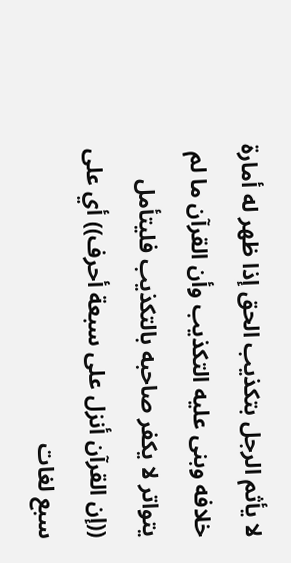لا يأثم الرجل بتكذيب الحق إذا ظهر له أمارة خلافه وبنى عليه التكذيب وأن القرآن ما لم يتواتر لا يكفر صاحبه بالتكذيب فليتأمل ((إن القرآن أنزل على سبعة أحرف)) أي على سبع لغات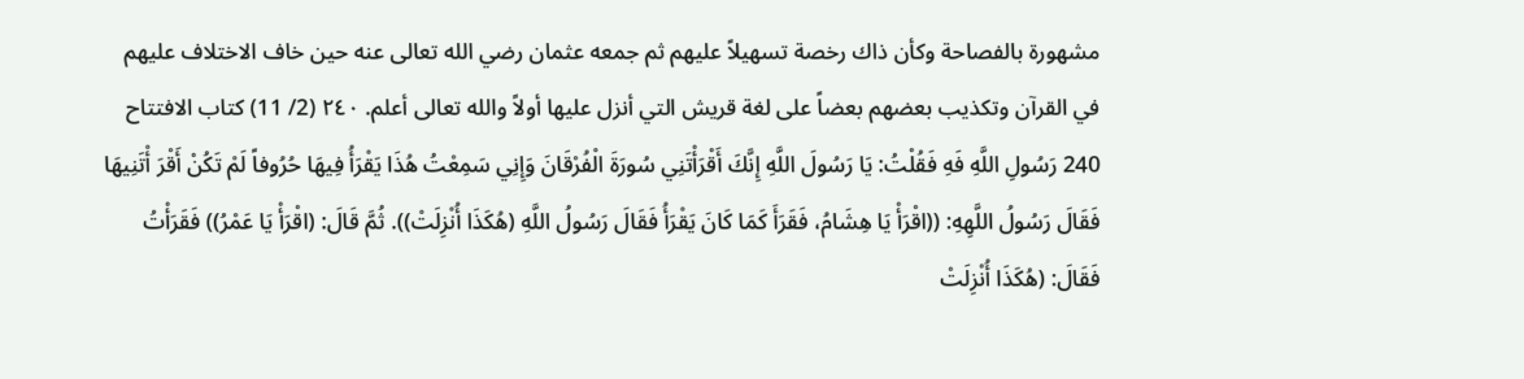مشهورة بالفصاحة وكأن ذاك رخصة تسهيلاً عليهم ثم جمعه عثمان رضي الله تعالى عنه حين خاف الاختلاف عليهم في القرآن وتكذيب بعضهم بعضاً على لغة قريش التي أنزل عليها أولاً والله تعالى أعلم. ٢٤٠ (2/ 11) كتاب الافتتاح 240 رَسُولِ اللَّهِ فَهِ فَقُلْتُ: يَا رَسُولَ اللَّهِ إِنَّكَ أَقْرَأْتَنِي سُورَةَ الْفُرْقَانَ وَإِنِي سَمِعْتُ هُذَا يَقْرَأُ فِيهَا حُرُوفاً لَمْ تَكُنْ أَقْرَ أْتَنِيهَا فَقَالَ رَسُولُ اللَّهِهِ: ((اقْرَأْ يَا هِشَامُ، فَقَرَأَ كَمَا كَانَ يَقْرَأُ فَقَالَ رَسُولُ اللَّهِ (هُكَذَا أُنْزِلَتْ)). ثُمَّ قَالَ: (اقْرَأْ يَا عَمْرُ)) فَقَرَأْتُ فَقَالَ: (هُكَذَا أُنْزِلَتْ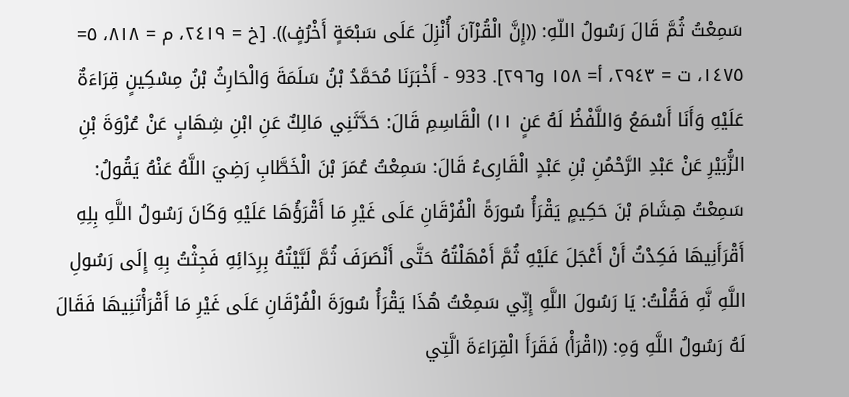سَمِعْتُ ثُمَّ قَالَ رَسُولُ اللّهِ: ((إِنَّ الْقُرْآنَ أُنْزِلَ عَلَى سَبْعَةٍ أَخْرُفٍ)). [خ = ٢٤١٩، م = ٨١٨، ٥= ١٤٧٥، ت = ٢٩٤٣، أ= ١٥٨ و٢٩٦]. 933 - أَخْبَرَنَا مُحَمَّدُ بْنُ سَلَمَةَ وَالْحَارِثُ بْنُ مِسْكِينٍ قِرَاءَةٌ عَلَيْهِ وَأَنَا أَسْمَعُ وَاللَّفْظُ لَهُ عَنٍ ١١) الْقَاسِمِ قَالَ: حَدَّثَنِي مَالِكٌ عَنِ ابْنِ شِهَابٍ عَنْ عُرْوَةَ بْنِ الزُّبَيْرِ عَنْ عَبْدِ الرَّحْمُنِ بْنِ عَبْدٍ الْقَارِىءُ قَالَ: سَمِعْتُ عُمَرَ بْنَ الْخَطَّابِ رَضِيَ اللَّهُ عَنْهُ يَقُولُ: سَمِعْتُ هِشَامَ بْنَ حَكِيمٍ يَقْرَأُ سُورَةً الْفُرْقَانِ عَلَى غَيْرِ مَا أَقْرَؤُهَا عَلَيْهِ وَكَانَ رَسُولُ اللَّهِ بِلِهِ أَقْرَأَنِيهَا فَكِدْتُ أَنْ أَعْجَلَ عَلَيْهِ ثُمَّ أَمْهَلْتُهُ حَتَّى أَنْصَرَفَ ثُمَّ لَبَّيْتُهُ بِرِدَائِهِ فَجِثْتُ بِهِ إِلَى رَسُولِ اللَّهِ نَّهِ فَقُلْتُ: يَا رَسُولَ اللَّهِ إِنِّي سَمِعْتُ هُذَا يَقْرَأُ سُورَةَ الْفُرْقَانِ عَلَى غَيْرِ مَا أَقْرَأْتَنِيهَا فَقَالَ لَهُ رَسُولُ اللَّهِ وَهِ: ((اقْرَأْ) فَقَرَأَ الْقِرَاءَةَ الَّتِي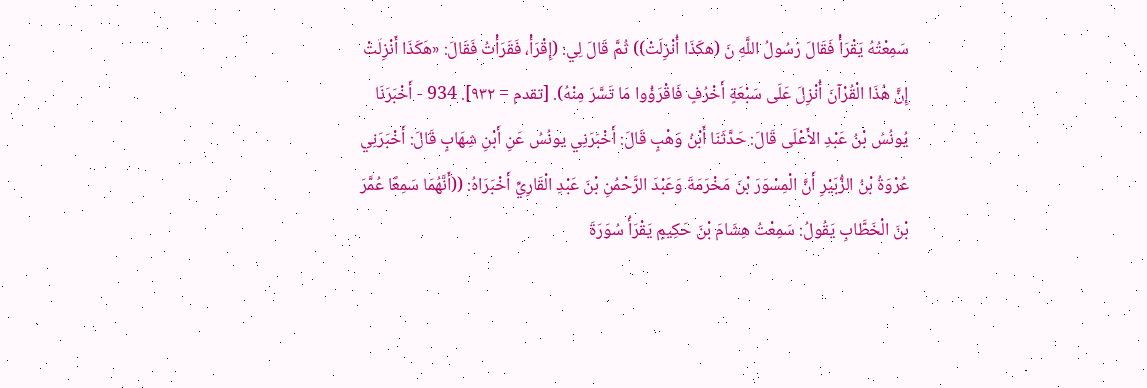سَمِعْتُهُ يَقْرَأْ فَقَالَ رَسُولُ اللَّهِ نَ (هكَذَا أُنْزِلَتْ)) ثُمَّ قَالَ لِي: (إِقْرَأْ، فَقَرَأْتُ فَقَالَ: «هَكَذَا أَنْزِلَتْ إِنَّ هُذَا الْقُرْآنَ أُنْزِلَ عَلَى سَبْعَةٍ أَخْرُفٍ فَاقْرَؤُوا مَا تَسَّرَ مِنْهُ). [تقدم = ٩٣٢]. 934 - أَخْبَرَنَا يُونُسُ بْنُ عَبْدِ الأَعْلَى قَالَ: حَدَّثَنَا أَبْنُ وَهْبٍ قَالَ: أَخْبَرَنِي يونُسُ عَنِ أَبْنِ شِهَابٍ قَالَ: أَخْبَرَنِي عُرْوَةُ بْنُ الزُّبَيْرِ أَنَّ الْمِسْوَرَ بْنَ مَخْرَمَةَ وَعَبْدَ الرَّحْمُنِ بْنَ عَبْدِ الْقَارِيِّ أَخْبَرَاهُ: ((أَنَّهُمَا سَمِعًا عُمَّرَ بْنَ الْخَطَّابِ يَقُولُ: سَمِعْتُ هِشَامَ بْنَ حَكِيمٍ يَقْرَأُ سُوَرَةَ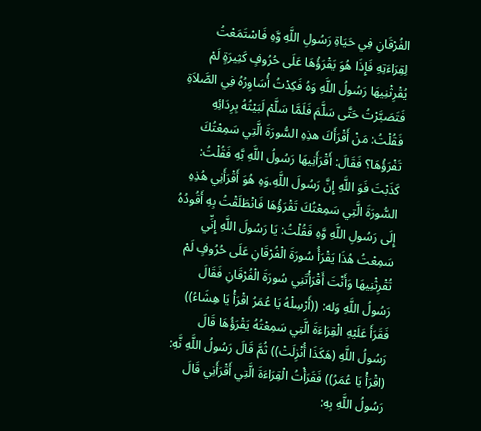الفُرْقَانِ فِي حَيَاةِ رَسُولِ اللَّهِ وَّهِ فَاسْتَمَعْتُ لِقِرَاءَتِهِ فَإِذَا هُوَ يَقْرَؤُهَا عَلَى حُرُوفٍ كَثِيرَةٍ لَمْ يُقْرِثْنِيهَا رَسُولُ اللَّهِ وَهُ فَكِدْتُ أُسَاوِرُهُ فِي الصَّلاَةِ فَتَصَبَّرْتُ حَتَّى سَلَّمَ فَلَمَّا سَلَّمْ لَبَيْتُهُ بِرِدَائِهِ فَقُلْتُ: مَنْ أَقْرَأَكَ هذِهِ السُّورَةَ الَّتِي سَمِعْتُكَ تَفْرَؤُهَا؟ فَقَالَ: أَقْرَأَنِيهَا رَسُولُ اللَّهِ بَّهِ فَقُلْتُ: كَذَبْتَ فَوَ اللَّهِ إِنَّ رَسُولَ اللَّهِ،وَهِ هُوَ أَقْرَأَنِي هُذِهِ السُّورَةَ الَّتِي سَمِعْتُكَ تَقْرَؤُهَا فَانْطَلَقْتُ بِهِ أَقُودُهُ إِلَى رَسُولِ اللَّهِ وَّهِ فَقُلْتُ: يَا رَسُولَ اللَّهِ إِنِّي سَمِعْتُ هُذَا يَقْرَأُ سُورَةَ الْفُرْقَانِ عَلَى حُرُوفٍ لَمْ تُقْرِثْنِيهَا وَأَنْتَ أَقْرَأْتَنِي سُورَةَ الْفُرْقَانِ فَقَالَ رَسُولُ اللَّهِ وَله: ((أَرْسِلْهُ يَا عُمَرُ اقْرَأْ يَا هِشَاءُ)) فَقَرَأَ عَلَيْهِ الْقِرَاءَةَ الَّتِي سَمِعْتُهُ يَقْرَؤُهَا قَالَ رَسُولُ اللَّهِ (هَكَذَا أُنْزِلَتْ)) ثُمَّ قَالَ رَسُولُ اللَّهِ نَّهِ: (اقْرَأْ يَا عُمَرُ)) فَقَرَأْتُ الْقِرَاءَةَ الَّتِي أَقْرَأَنِي قَالَ رَسُولُ اللَّهِ بِهِ: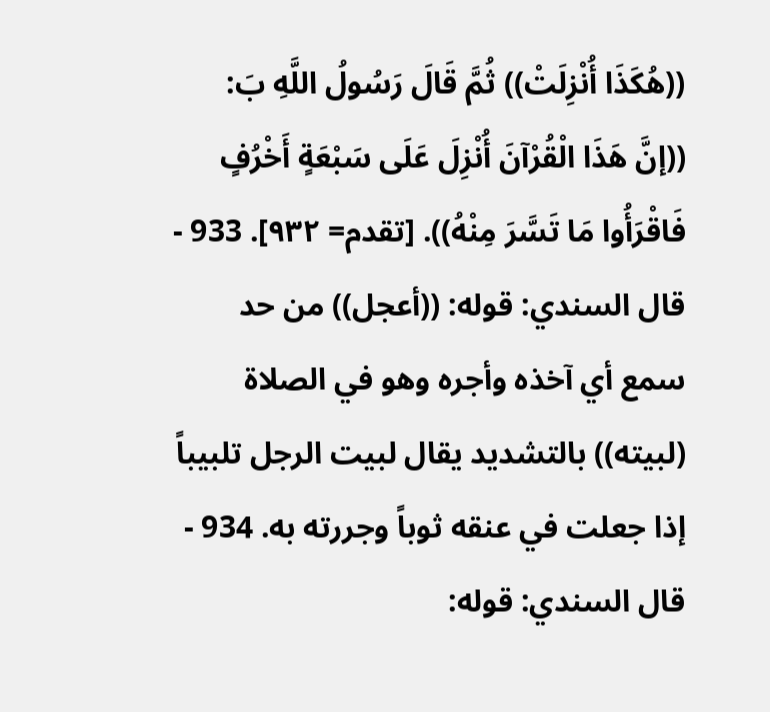((هُكَذَا أُنْزِلَتْ)) ثُمَّ قَالَ رَسُولُ اللَّهِ بَ: ((إنَّ هَذَا الْقُرْآنَ أُنْزِلَ عَلَى سَبْعَةٍ أَخْرُفٍ فَاقْرَأُوا مَا تَسَّرَ مِنْهُ)). [تقدم= ٩٣٢]. 933 - قال السندي: قوله: ((أعجل)) من حد سمع أي آخذه وأجره وهو في الصلاة (لبيته)) بالتشديد يقال لبيت الرجل تلبيباً إذا جعلت في عنقه ثوباً وجررته به. 934 - قال السندي: قوله: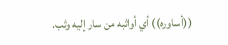((أساوره)) أي أواثبه من سار إليه وثب.